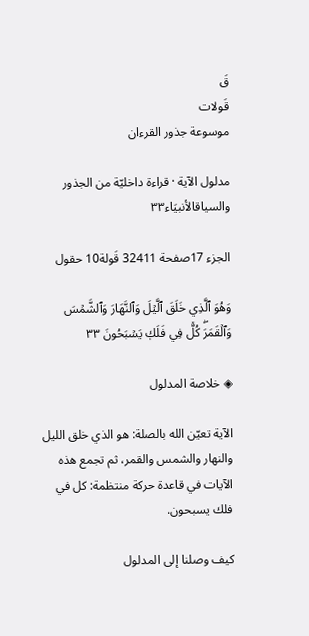قَ
قَولات
موسوعة جذور القرءان

مدلول الآية · قراءة داخليّة من الجذور والسياقالأنبيَاء٣٣

الجزء 17صفحة 32411 قَولة10 حقول

وَهُوَ ٱلَّذِي خَلَقَ ٱلَّيۡلَ وَٱلنَّهَارَ وَٱلشَّمۡسَ وَٱلۡقَمَرَۖ كُلّٞ فِي فَلَكٖ يَسۡبَحُونَ ٣٣

◈ خلاصة المدلول

الآية تعيّن الله بالصلة: هو الذي خلق الليل والنهار والشمس والقمر، ثم تجمع هذه الآيات في قاعدة حركة منتظمة: كل في فلك يسبحون.

كيف وصلنا إلى المدلول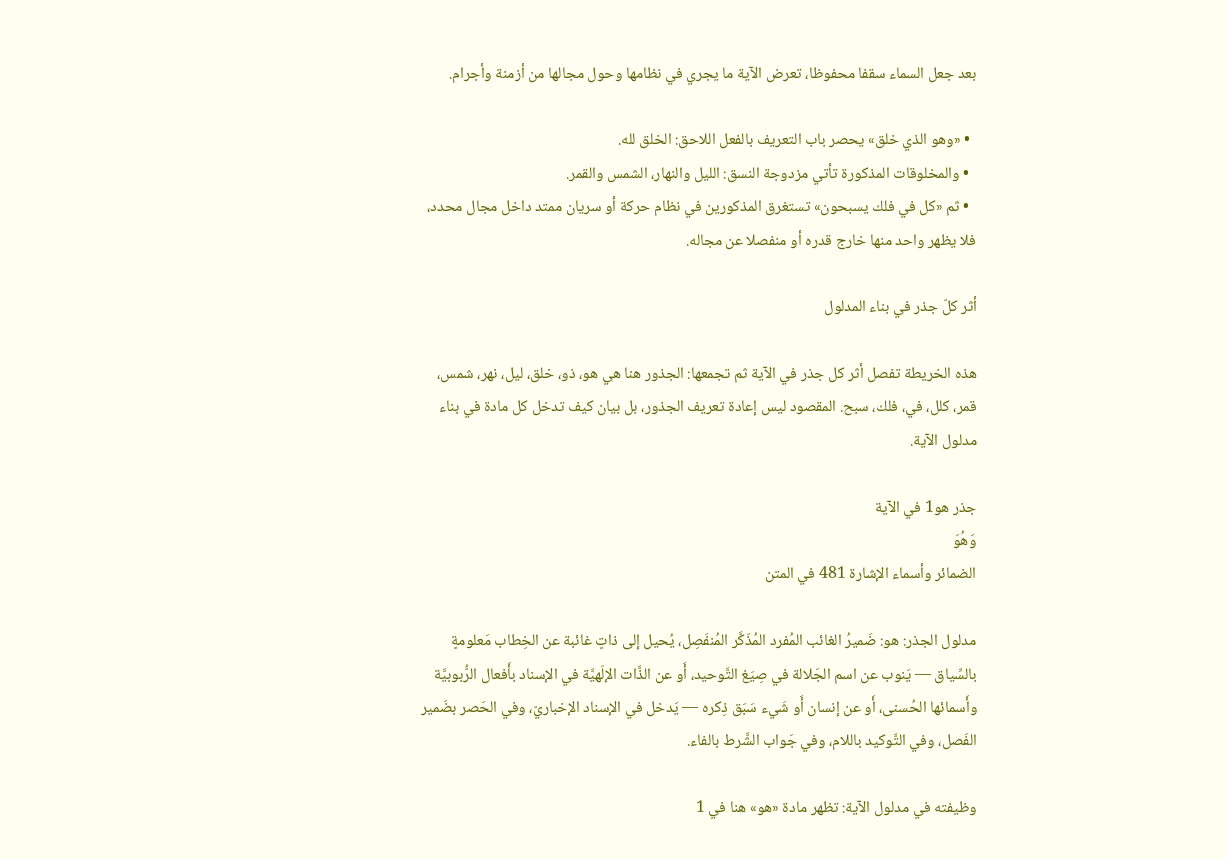بعد جعل السماء سقفا محفوظا، تعرض الآية ما يجري في نظامها وحول مجالها من أزمنة وأجرام.

  • «وهو الذي خلق» يحصر باب التعريف بالفعل اللاحق: الخلق لله.
  • والمخلوقات المذكورة تأتي مزدوجة النسق: الليل والنهار، الشمس والقمر.
  • ثم «كل في فلك يسبحون» تستغرق المذكورين في نظام حركة أو سريان ممتد داخل مجال محدد، فلا يظهر واحد منها خارج قدره أو منفصلا عن مجاله.

أثر كلّ جذر في بناء المدلول

هذه الخريطة تفصل أثر كل جذر في الآية ثم تجمعها: الجذور هنا هي هو، ذو، خلق، ليل، نهر، شمس، قمر، كلل، في، فلك، سبح. المقصود ليس إعادة تعريف الجذور، بل بيان كيف تدخل كل مادة في بناء مدلول الآية.

جذر هو1 في الآية
وَهُوَ
الضمائر وأسماء الإشارة 481 في المتن

مدلول الجذر: هو: ضَميرُ الغائب المُفرد المُذَكَّر المُنفَصِل، يُحيل إلى ذاتٍ غائبة عن الخِطاب مَعلومةٍ بالسِّياق — يَنوب عن اسم الجَلالة في صِيَغ التَّوحيد، أَو عن الذَّات الإلَهيَّة في الإسناد بأَفعال الرُّبوبيَّة وأَسمائها الحُسنى، أَو عن إنسان أَو شَيء سَبَق ذِكره — يَدخل في الإسناد الإخباريّ، وفي الحَصر بضَمير الفَصل، وفي التَّوكيد باللام، وفي جَواب الشَّرط بالفاء.

وظيفته في مدلول الآية: تظهر مادة «هو» هنا في 1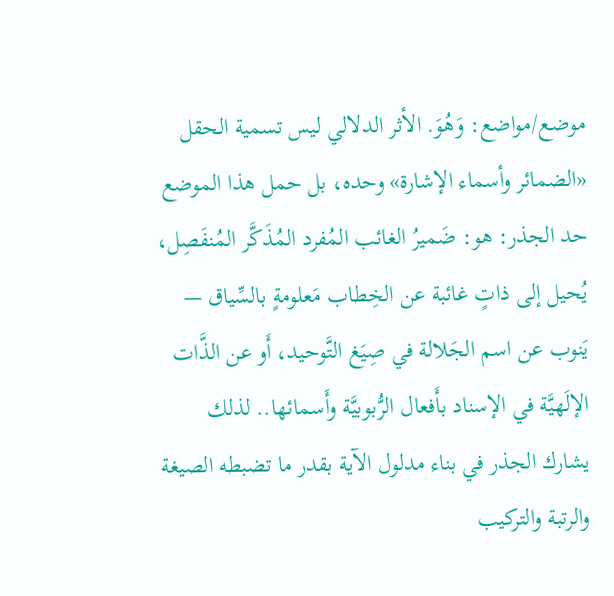موضع/مواضع: وَهُوَ. الأثر الدلالي ليس تسمية الحقل «الضمائر وأسماء الإشارة» وحده، بل حمل هذا الموضع حد الجذر: هو: ضَميرُ الغائب المُفرد المُذَكَّر المُنفَصِل، يُحيل إلى ذاتٍ غائبة عن الخِطاب مَعلومةٍ بالسِّياق — يَنوب عن اسم الجَلالة في صِيَغ التَّوحيد، أَو عن الذَّات الإلَهيَّة في الإسناد بأَفعال الرُّبوبيَّة وأَسمائها.. لذلك يشارك الجذر في بناء مدلول الآية بقدر ما تضبطه الصيغة والرتبة والتركيب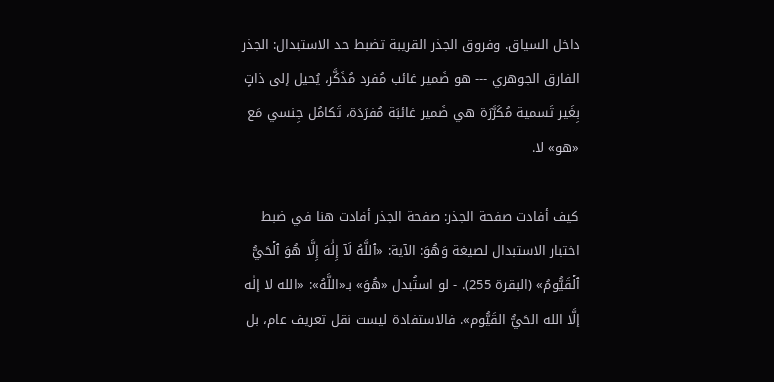داخل السياق. وفروق الجذر القريبة تضبط حد الاستبدال: الجذر الفارق الجوهري --- هو ضَمير غائب مُفرد مُذَكَّر، يُحيل إلى ذاتٍ بِغَير تَسمية مُكَرَّرَة هي ضَمير غائبَة مُفرَدَة، تَكامُل جِنسي مَع «هو» لا.

كيف أفادت صفحة الجذر: صفحة الجذر أفادت هنا في ضبط اختبار الاستبدال لصيغة وَهُوَ: الآية: «ٱللَّهُ لَآ إِلَٰهَ إِلَّا هُوَ ٱلۡحَيُّ ٱلۡقَيُّومُ» (البقرة 255). - لو استُبدل «هُوَ» بـ«اللَّهُ»: «الله لا إلٰه إلَّا الله الحَيُّ القَيُّوم». فالاستفادة ليست نقل تعريف عام، بل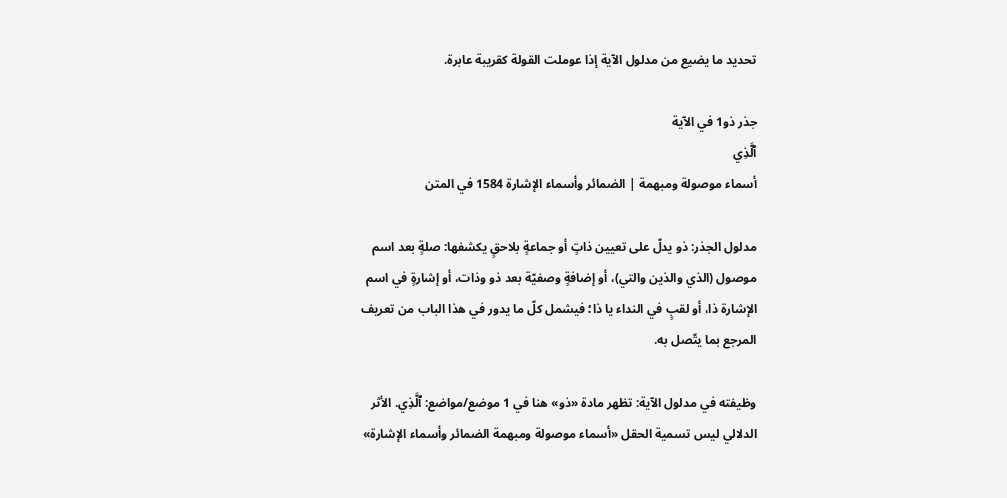تحديد ما يضيع من مدلول الآية إذا عوملت القولة كقريبة عابرة.

جذر ذو1 في الآية
ٱلَّذِي
أسماء موصولة ومبهمة | الضمائر وأسماء الإشارة 1584 في المتن

مدلول الجذر: ذو يدلّ على تعيين ذاتٍ أو جماعةٍ بلاحقٍ يكشفها: صلةٍ بعد اسم موصول (الذي والذين والتي)، أو إضافةٍ وصفيّة بعد ذو وذات، أو إشارةٍ في اسم الإشارة ذا، أو لقبٍ في النداء يا ذا؛ فيشمل كلّ ما يدور في هذا الباب من تعريف المرجع بما يتّصل به.

وظيفته في مدلول الآية: تظهر مادة «ذو» هنا في 1 موضع/مواضع: ٱلَّذِي. الأثر الدلالي ليس تسمية الحقل «أسماء موصولة ومبهمة الضمائر وأسماء الإشارة»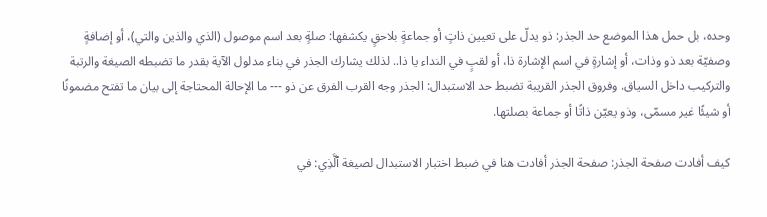وحده، بل حمل هذا الموضع حد الجذر: ذو يدلّ على تعيين ذاتٍ أو جماعةٍ بلاحقٍ يكشفها: صلةٍ بعد اسم موصول (الذي والذين والتي)، أو إضافةٍ وصفيّة بعد ذو وذات، أو إشارةٍ في اسم الإشارة ذا، أو لقبٍ في النداء يا ذا.. لذلك يشارك الجذر في بناء مدلول الآية بقدر ما تضبطه الصيغة والرتبة والتركيب داخل السياق. وفروق الجذر القريبة تضبط حد الاستبدال: الجذر وجه القرب الفرق عن ذو --- ما الإحالة المحتاجة إلى بيان ما تفتح مضمونًا أو شيئًا غير مسمّى، وذو يعيّن ذاتًا أو جماعة بصلتها.

كيف أفادت صفحة الجذر: صفحة الجذر أفادت هنا في ضبط اختبار الاستبدال لصيغة ٱلَّذِي: في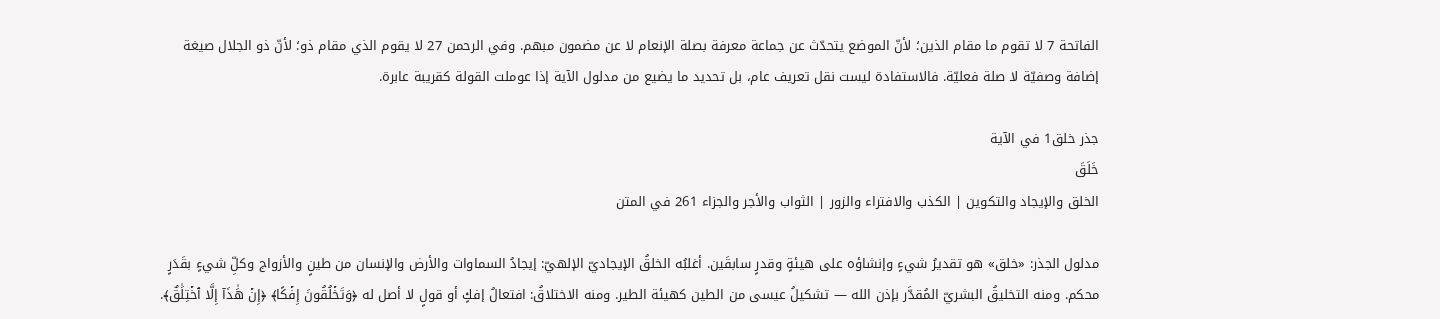الفاتحة 7 لا تقوم ما مقام الذين؛ لأنّ الموضع يتحدّث عن جماعة معرفة بصلة الإنعام لا عن مضمون مبهم. وفي الرحمن 27 لا يقوم الذي مقام ذو؛ لأنّ ذو الجلال صيغة إضافة وصفيّة لا صلة فعليّة. فالاستفادة ليست نقل تعريف عام، بل تحديد ما يضيع من مدلول الآية إذا عوملت القولة كقريبة عابرة.

جذر خلق1 في الآية
خَلَقَ
الخلق والإيجاد والتكوين | الكذب والافتراء والزور | الثواب والأجر والجزاء 261 في المتن

مدلول الجذر: «خلق» هو تقديرُ شيءٍ وإنشاؤه على هيئةٍ وقدرٍ سابقَين. أغلبُه الخلقُ الإيجاديّ الإلهيّ: إيجادُ السماوات والأرض والإنسان من طينٍ والأزواج وكلِّ شيءٍ بقَدَرٍ محكم. ومنه التخليقُ البشريّ المُقدَّر بإذن الله — تشكيلُ عيسى من الطين كهيئة الطير. ومنه الاختلاقُ: افتعالُ إفكٍ أو قولٍ لا أصل له ﴿وَتَخۡلُقُونَ إِفۡكًا﴾ ﴿إِنۡ هَٰذَآ إِلَّا ٱخۡتِلَٰقٌ﴾.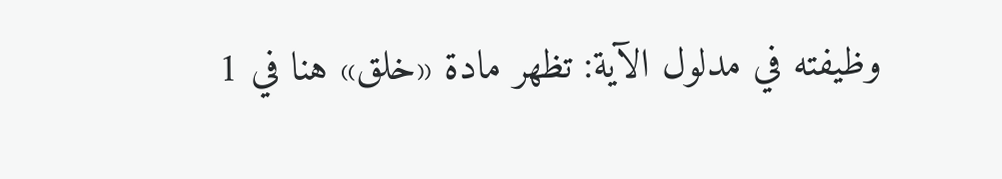وظيفته في مدلول الآية: تظهر مادة «خلق» هنا في 1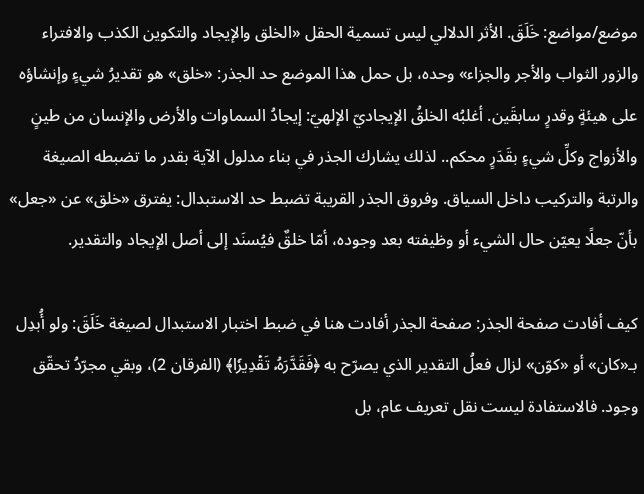موضع/مواضع: خَلَقَ. الأثر الدلالي ليس تسمية الحقل «الخلق والإيجاد والتكوين الكذب والافتراء والزور الثواب والأجر والجزاء» وحده، بل حمل هذا الموضع حد الجذر: «خلق» هو تقديرُ شيءٍ وإنشاؤه على هيئةٍ وقدرٍ سابقَين. أغلبُه الخلقُ الإيجاديّ الإلهيّ: إيجادُ السماوات والأرض والإنسان من طينٍ والأزواج وكلِّ شيءٍ بقَدَرٍ محكم.. لذلك يشارك الجذر في بناء مدلول الآية بقدر ما تضبطه الصيغة والرتبة والتركيب داخل السياق. وفروق الجذر القريبة تضبط حد الاستبدال: يفترق «خلق» عن «جعل» بأنّ جعلًا يعيّن حال الشيء أو وظيفته بعد وجوده، أمّا خلقٌ فيُسنَد إلى أصل الإيجاد والتقدير.

كيف أفادت صفحة الجذر: صفحة الجذر أفادت هنا في ضبط اختبار الاستبدال لصيغة خَلَقَ: ولو أُبدِل بـ«كان» أو «كوّن» لزال فعلُ التقدير الذي يصرّح به ﴿فَقَدَّرَهُۥ تَقۡدِيرٗا﴾ (الفرقان 2)، وبقي مجرّدُ تحقّق وجود. فالاستفادة ليست نقل تعريف عام، بل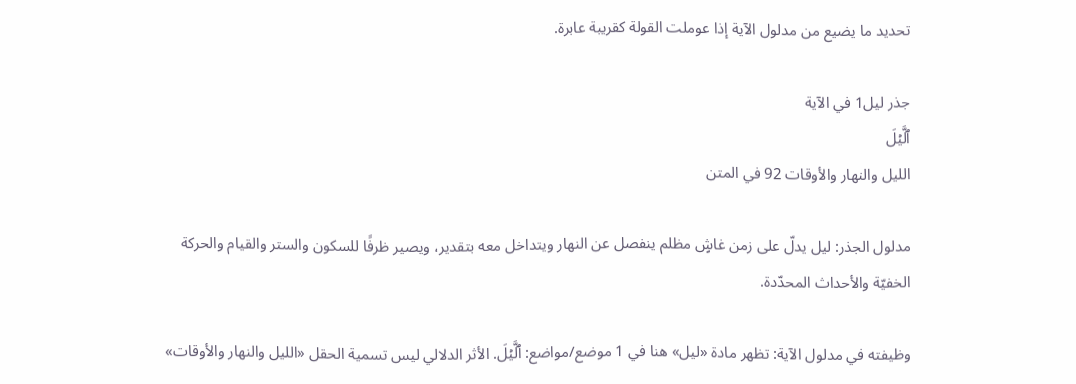تحديد ما يضيع من مدلول الآية إذا عوملت القولة كقريبة عابرة.

جذر ليل1 في الآية
ٱلَّيۡلَ
الليل والنهار والأوقات 92 في المتن

مدلول الجذر: ليل يدلّ على زمن غاشٍ مظلم ينفصل عن النهار ويتداخل معه بتقدير، ويصير ظرفًا للسكون والستر والقيام والحركة الخفيّة والأحداث المحدّدة.

وظيفته في مدلول الآية: تظهر مادة «ليل» هنا في 1 موضع/مواضع: ٱلَّيۡلَ. الأثر الدلالي ليس تسمية الحقل «الليل والنهار والأوقات»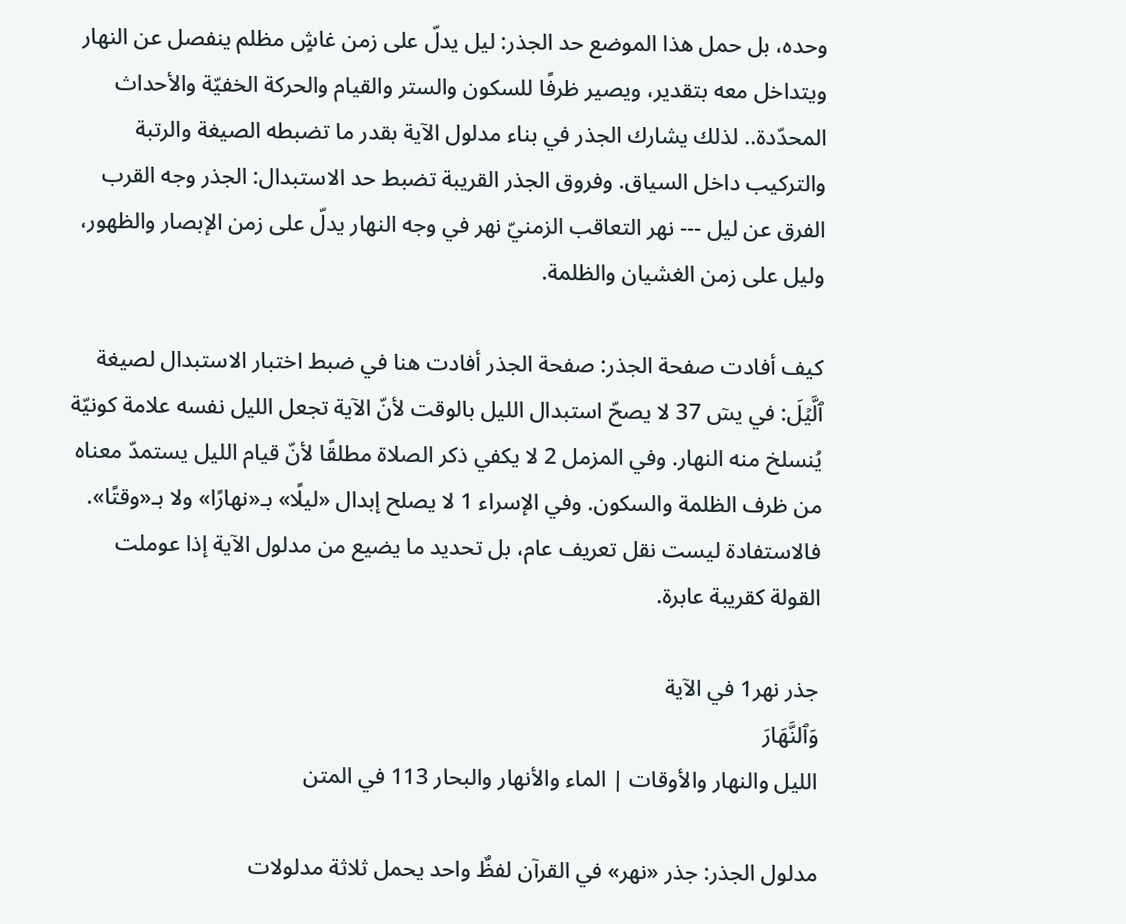وحده، بل حمل هذا الموضع حد الجذر: ليل يدلّ على زمن غاشٍ مظلم ينفصل عن النهار ويتداخل معه بتقدير، ويصير ظرفًا للسكون والستر والقيام والحركة الخفيّة والأحداث المحدّدة.. لذلك يشارك الجذر في بناء مدلول الآية بقدر ما تضبطه الصيغة والرتبة والتركيب داخل السياق. وفروق الجذر القريبة تضبط حد الاستبدال: الجذر وجه القرب الفرق عن ليل --- نهر التعاقب الزمنيّ نهر في وجه النهار يدلّ على زمن الإبصار والظهور، وليل على زمن الغشيان والظلمة.

كيف أفادت صفحة الجذر: صفحة الجذر أفادت هنا في ضبط اختبار الاستبدال لصيغة ٱلَّيۡلَ: في يسٓ 37 لا يصحّ استبدال الليل بالوقت لأنّ الآية تجعل الليل نفسه علامة كونيّة يُنسلخ منه النهار. وفي المزمل 2 لا يكفي ذكر الصلاة مطلقًا لأنّ قيام الليل يستمدّ معناه من ظرف الظلمة والسكون. وفي الإسراء 1 لا يصلح إبدال «ليلًا» بـ«نهارًا» ولا بـ«وقتًا». فالاستفادة ليست نقل تعريف عام، بل تحديد ما يضيع من مدلول الآية إذا عوملت القولة كقريبة عابرة.

جذر نهر1 في الآية
وَٱلنَّهَارَ
الليل والنهار والأوقات | الماء والأنهار والبحار 113 في المتن

مدلول الجذر: جذر «نهر» في القرآن لفظٌ واحد يحمل ثلاثة مدلولات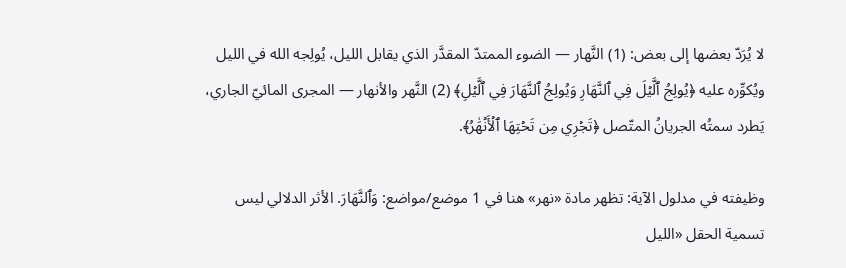لا يُرَدّ بعضها إلى بعض: (1) النَّهار — الضوء الممتدّ المقدَّر الذي يقابل الليل، يُولِجه الله في الليل ويُكوِّره عليه ﴿يُولِجُ ٱلَّيۡلَ فِي ٱلنَّهَارِ وَيُولِجُ ٱلنَّهَارَ فِي ٱلَّيۡلِ﴾ (2) النَّهر والأنهار — المجرى المائيّ الجاري، يَطرد سمتُه الجريانُ المتّصل ﴿تَجۡرِي مِن تَحۡتِهَا ٱلۡأَنۡهَٰرُ﴾.

وظيفته في مدلول الآية: تظهر مادة «نهر» هنا في 1 موضع/مواضع: وَٱلنَّهَارَ. الأثر الدلالي ليس تسمية الحقل «الليل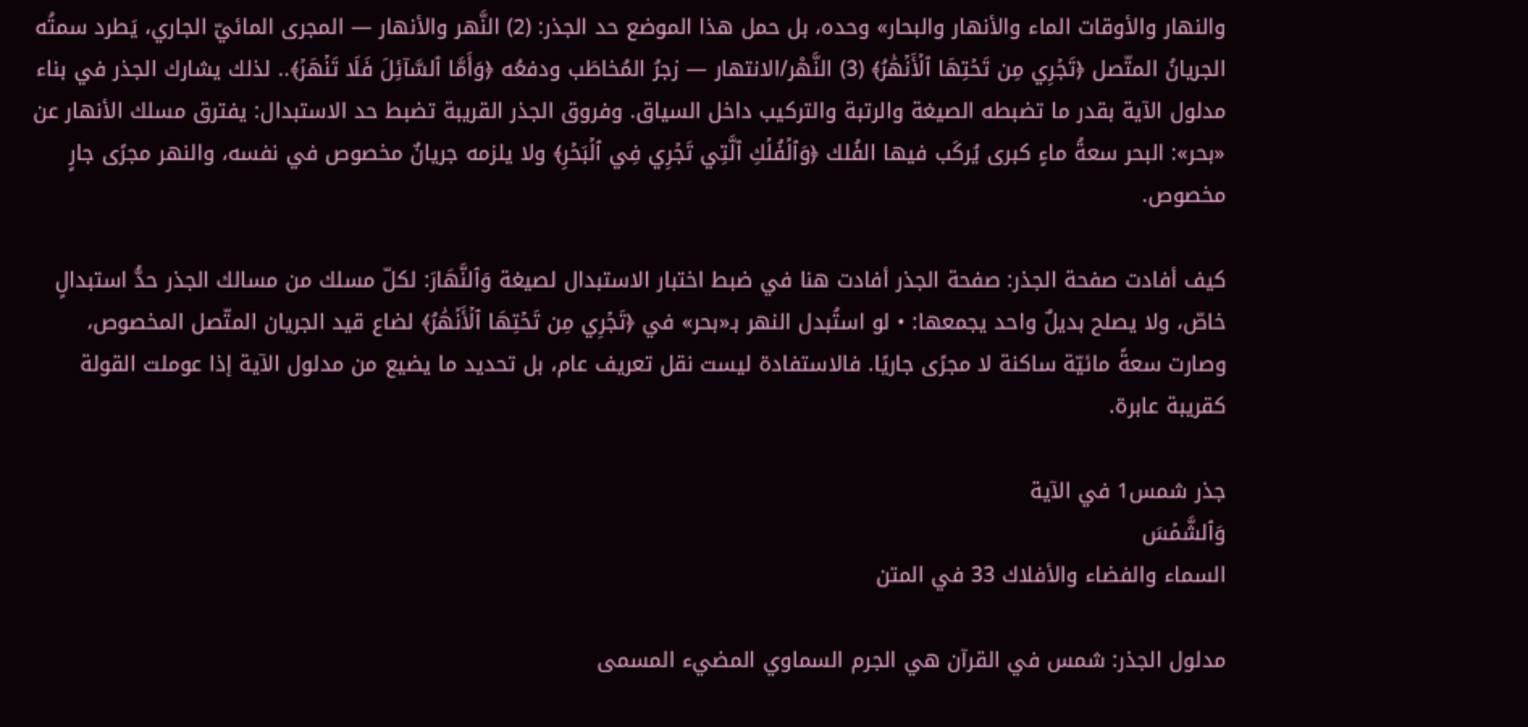والنهار والأوقات الماء والأنهار والبحار» وحده، بل حمل هذا الموضع حد الجذر: (2) النَّهر والأنهار — المجرى المائيّ الجاري، يَطرد سمتُه الجريانُ المتّصل ﴿تَجۡرِي مِن تَحۡتِهَا ٱلۡأَنۡهَٰرُ﴾ (3) النَّهْر/الانتهار — زجرُ المُخاطَب ودفعُه ﴿وَأَمَّا ٱلسَّآئِلَ فَلَا تَنۡهَرۡ﴾.. لذلك يشارك الجذر في بناء مدلول الآية بقدر ما تضبطه الصيغة والرتبة والتركيب داخل السياق. وفروق الجذر القريبة تضبط حد الاستبدال: يفترق مسلك الأنهار عن «بحر»: البحر سعةُ ماءٍ كبرى يُركَب فيها الفُلك ﴿وَٱلۡفُلۡكِ ٱلَّتِي تَجۡرِي فِي ٱلۡبَحۡرِ﴾ ولا يلزمه جريانٌ مخصوص في نفسه، والنهر مجرًى جارٍ مخصوص.

كيف أفادت صفحة الجذر: صفحة الجذر أفادت هنا في ضبط اختبار الاستبدال لصيغة وَٱلنَّهَارَ: لكلّ مسلك من مسالك الجذر حدُّ استبدالٍ خاصّ، ولا يصلح بديلٌ واحد يجمعها: • لو استُبدل النهر بـ«بحر» في ﴿تَجۡرِي مِن تَحۡتِهَا ٱلۡأَنۡهَٰرُ﴾ لضاع قيد الجريان المتّصل المخصوص، وصارت سعةً مائيّة ساكنة لا مجرًى جاريًا. فالاستفادة ليست نقل تعريف عام، بل تحديد ما يضيع من مدلول الآية إذا عوملت القولة كقريبة عابرة.

جذر شمس1 في الآية
وَٱلشَّمۡسَ
السماء والفضاء والأفلاك 33 في المتن

مدلول الجذر: شمس في القرآن هي الجرم السماوي المضيء المسمى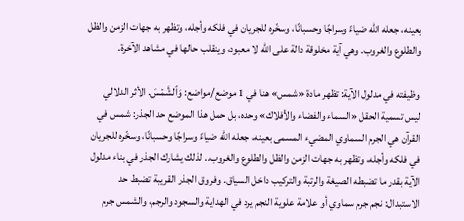بعينه، جعله الله ضياءً وسراجًا وحسبانًا، وسخّره للجريان في فلكه وأجله، وتظهر به جهات الزمن والظل والطلوع والغروب. وهي آية مخلوقة دالة على الله لا معبود، وينقلب حالها في مشاهد الآخرة.

وظيفته في مدلول الآية: تظهر مادة «شمس» هنا في 1 موضع/مواضع: وَٱلشَّمۡسَ. الأثر الدلالي ليس تسمية الحقل «السماء والفضاء والأفلاك» وحده، بل حمل هذا الموضع حد الجذر: شمس في القرآن هي الجرم السماوي المضيء المسمى بعينه، جعله الله ضياءً وسراجًا وحسبانًا، وسخّره للجريان في فلكه وأجله، وتظهر به جهات الزمن والظل والطلوع والغروب.. لذلك يشارك الجذر في بناء مدلول الآية بقدر ما تضبطه الصيغة والرتبة والتركيب داخل السياق. وفروق الجذر القريبة تضبط حد الاستبدال: نجم جرم سماوي أو علامة علوية النجم يرد في الهداية والسجود والرجم، والشمس جرم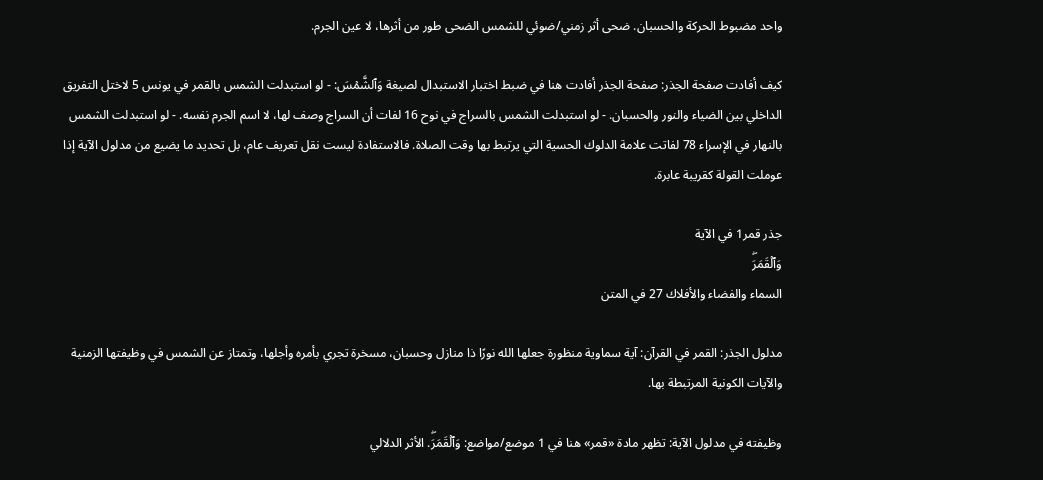واحد مضبوط الحركة والحسبان. ضحى أثر زمني/ضوئي للشمس الضحى طور من أثرها، لا عين الجرم.

كيف أفادت صفحة الجذر: صفحة الجذر أفادت هنا في ضبط اختبار الاستبدال لصيغة وَٱلشَّمۡسَ: - لو استبدلت الشمس بالقمر في يونس 5 لاختل التفريق الداخلي بين الضياء والنور والحسبان. - لو استبدلت الشمس بالسراج في نوح 16 لفات أن السراج وصف لها، لا اسم الجرم نفسه. - لو استبدلت الشمس بالنهار في الإسراء 78 لفاتت علامة الدلوك الحسية التي يرتبط بها وقت الصلاة. فالاستفادة ليست نقل تعريف عام، بل تحديد ما يضيع من مدلول الآية إذا عوملت القولة كقريبة عابرة.

جذر قمر1 في الآية
وَٱلۡقَمَرَۖ
السماء والفضاء والأفلاك 27 في المتن

مدلول الجذر: القمر في القرآن: آية سماوية منظورة جعلها الله نورًا ذا منازل وحسبان، مسخرة تجري بأمره وأجلها، وتمتاز عن الشمس في وظيفتها الزمنية والآيات الكونية المرتبطة بها.

وظيفته في مدلول الآية: تظهر مادة «قمر» هنا في 1 موضع/مواضع: وَٱلۡقَمَرَۖ. الأثر الدلالي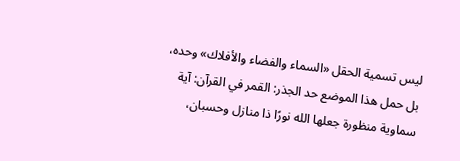ليس تسمية الحقل «السماء والفضاء والأفلاك» وحده، بل حمل هذا الموضع حد الجذر: القمر في القرآن: آية سماوية منظورة جعلها الله نورًا ذا منازل وحسبان،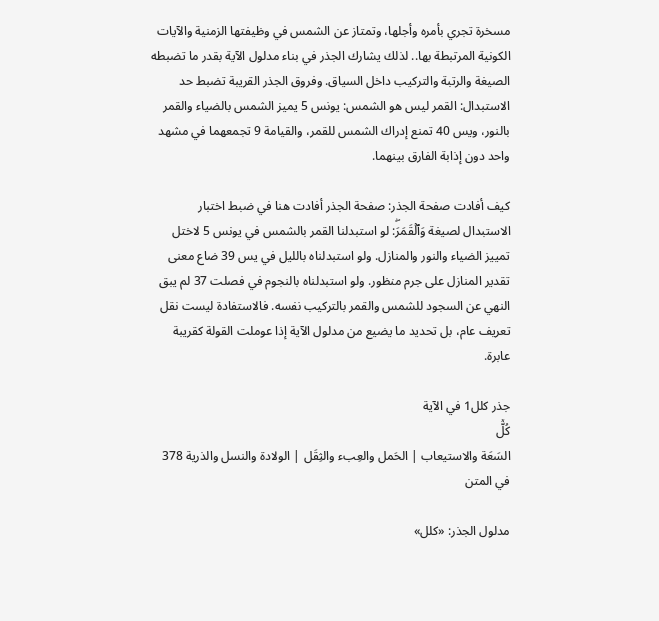مسخرة تجري بأمره وأجلها، وتمتاز عن الشمس في وظيفتها الزمنية والآيات الكونية المرتبطة بها.. لذلك يشارك الجذر في بناء مدلول الآية بقدر ما تضبطه الصيغة والرتبة والتركيب داخل السياق. وفروق الجذر القريبة تضبط حد الاستبدال: القمر ليس هو الشمس: يونس 5 يميز الشمس بالضياء والقمر بالنور، ويس 40 تمنع إدراك الشمس للقمر، والقيامة 9 تجمعهما في مشهد واحد دون إذابة الفارق بينهما.

كيف أفادت صفحة الجذر: صفحة الجذر أفادت هنا في ضبط اختبار الاستبدال لصيغة وَٱلۡقَمَرَۖ: لو استبدلنا القمر بالشمس في يونس 5 لاختل تمييز الضياء والنور والمنازل. ولو استبدلناه بالليل في يس 39 ضاع معنى تقدير المنازل على جرم منظور. ولو استبدلناه بالنجوم في فصلت 37 لم يبق النهي عن السجود للشمس والقمر بالتركيب نفسه. فالاستفادة ليست نقل تعريف عام، بل تحديد ما يضيع من مدلول الآية إذا عوملت القولة كقريبة عابرة.

جذر كلل1 في الآية
كُلّٞ
السَعَة والاستيعاب | الحَمل والعِبء والثِقَل | الولادة والنسل والذرية 378 في المتن

مدلول الجذر: «كلل»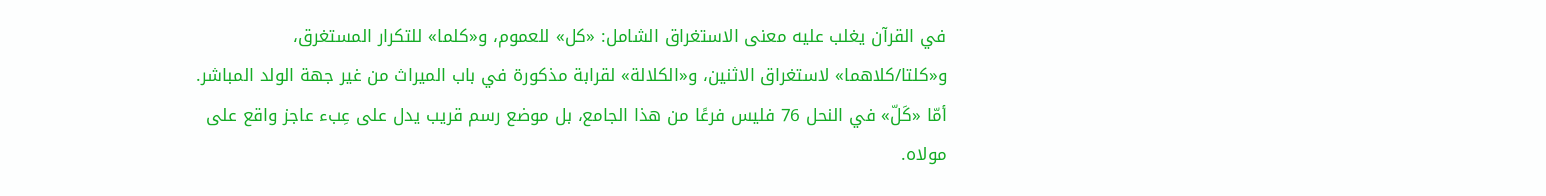في القرآن يغلب عليه معنى الاستغراق الشامل: «كل» للعموم، و«كلما» للتكرار المستغرق، و«كلتا/كلاهما» لاستغراق الاثنين، و«الكلالة» لقرابة مذكورة في باب الميراث من غير جهة الولد المباشر. أمّا «كَلّ» في النحل 76 فليس فرعًا من هذا الجامع، بل موضع رسم قريب يدل على عِبء عاجز واقع على مولاه.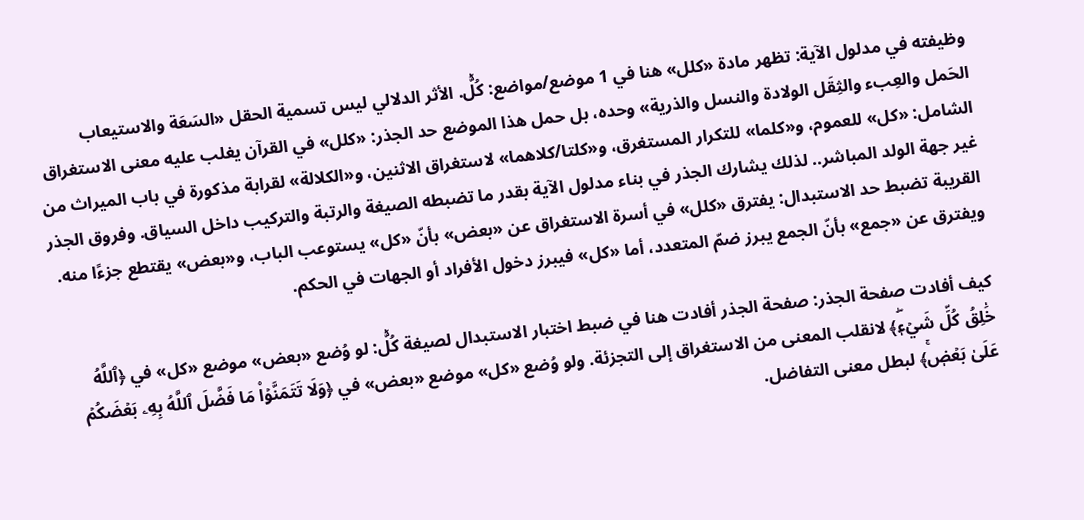وظيفته في مدلول الآية: تظهر مادة «كلل» هنا في 1 موضع/مواضع: كُلّٞ. الأثر الدلالي ليس تسمية الحقل «السَعَة والاستيعاب الحَمل والعِبء والثِقَل الولادة والنسل والذرية» وحده، بل حمل هذا الموضع حد الجذر: «كلل» في القرآن يغلب عليه معنى الاستغراق الشامل: «كل» للعموم، و«كلما» للتكرار المستغرق، و«كلتا/كلاهما» لاستغراق الاثنين، و«الكلالة» لقرابة مذكورة في باب الميراث من غير جهة الولد المباشر.. لذلك يشارك الجذر في بناء مدلول الآية بقدر ما تضبطه الصيغة والرتبة والتركيب داخل السياق. وفروق الجذر القريبة تضبط حد الاستبدال: يفترق «كلل» في أسرة الاستغراق عن «بعض» بأنّ «كل» يستوعب الباب، و«بعض» يقتطع جزءًا منه. ويفترق عن «جمع» بأنّ الجمع يبرز ضمّ المتعدد، أما «كل» فيبرز دخول الأفراد أو الجهات في الحكم.

كيف أفادت صفحة الجذر: صفحة الجذر أفادت هنا في ضبط اختبار الاستبدال لصيغة كُلّٞ: لو وُضع «بعض» موضع «كل» في ﴿ٱللَّهُ خَٰلِقُ كُلِّ شَيۡءٖۖ﴾ لانقلب المعنى من الاستغراق إلى التجزئة. ولو وُضع «كل» موضع «بعض» في ﴿وَلَا تَتَمَنَّوۡاْ مَا فَضَّلَ ٱللَّهُ بِهِۦ بَعۡضَكُمۡ عَلَىٰ بَعۡضٖۚ﴾ لبطل معنى التفاضل.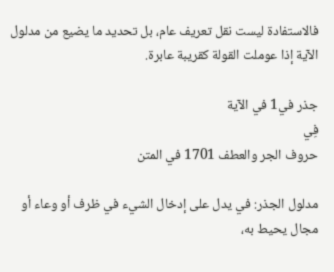فالاستفادة ليست نقل تعريف عام، بل تحديد ما يضيع من مدلول الآية إذا عوملت القولة كقريبة عابرة.

جذر في1 في الآية
فِي
حروف الجر والعطف 1701 في المتن

مدلول الجذر: في يدل على إدخال الشيء في ظرف أو وعاء أو مجال يحيط به،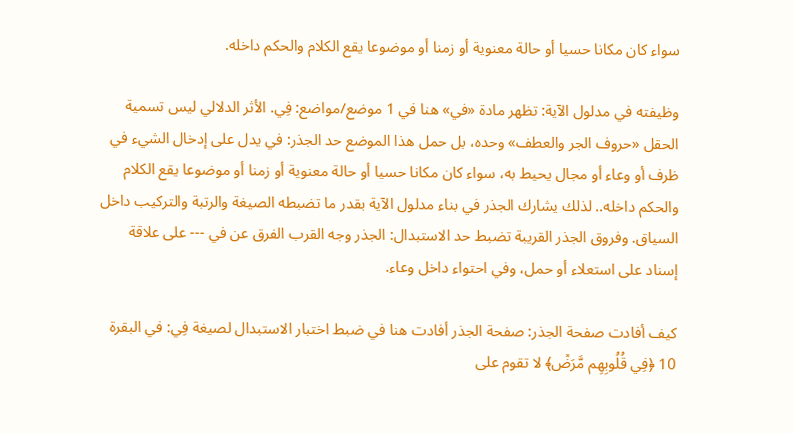سواء كان مكانا حسيا أو حالة معنوية أو زمنا أو موضوعا يقع الكلام والحكم داخله.

وظيفته في مدلول الآية: تظهر مادة «في» هنا في 1 موضع/مواضع: فِي. الأثر الدلالي ليس تسمية الحقل «حروف الجر والعطف» وحده، بل حمل هذا الموضع حد الجذر: في يدل على إدخال الشيء في ظرف أو وعاء أو مجال يحيط به، سواء كان مكانا حسيا أو حالة معنوية أو زمنا أو موضوعا يقع الكلام والحكم داخله.. لذلك يشارك الجذر في بناء مدلول الآية بقدر ما تضبطه الصيغة والرتبة والتركيب داخل السياق. وفروق الجذر القريبة تضبط حد الاستبدال: الجذر وجه القرب الفرق عن في --- على علاقة إسناد على استعلاء أو حمل، وفي احتواء داخل وعاء.

كيف أفادت صفحة الجذر: صفحة الجذر أفادت هنا في ضبط اختبار الاستبدال لصيغة فِي: في البقرة 10 ﴿فِي قُلُوبِهِم مَّرَضٞ﴾ لا تقوم على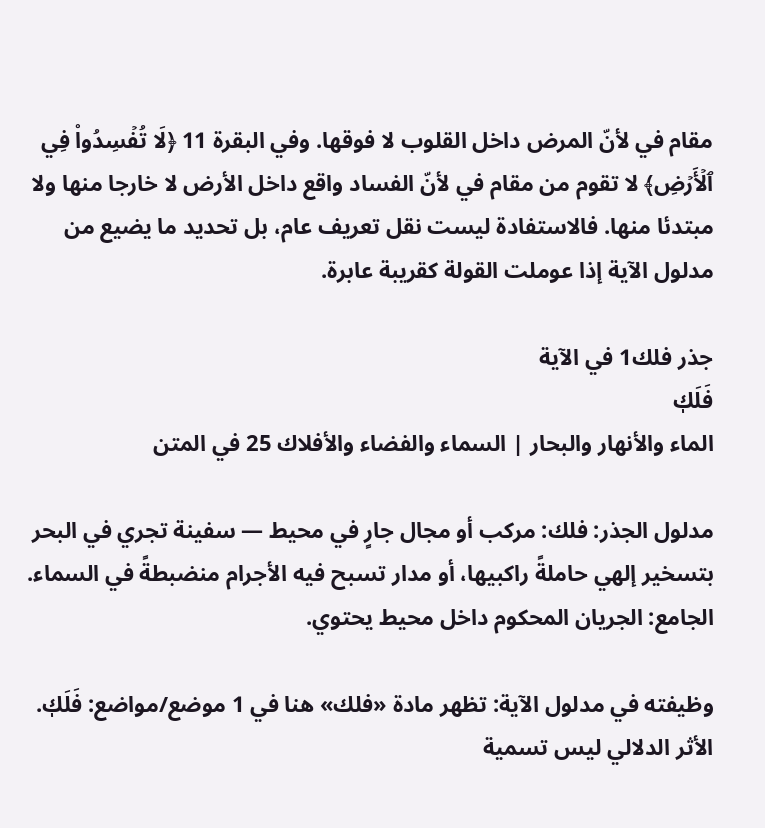مقام في لأنّ المرض داخل القلوب لا فوقها. وفي البقرة 11 ﴿لَا تُفۡسِدُواْ فِي ٱلۡأَرۡضِ﴾ لا تقوم من مقام في لأنّ الفساد واقع داخل الأرض لا خارجا منها ولا مبتدئا منها. فالاستفادة ليست نقل تعريف عام، بل تحديد ما يضيع من مدلول الآية إذا عوملت القولة كقريبة عابرة.

جذر فلك1 في الآية
فَلَكٖ
الماء والأنهار والبحار | السماء والفضاء والأفلاك 25 في المتن

مدلول الجذر: فلك: مركب أو مجال جارٍ في محيط — سفينة تجري في البحر بتسخير إلهي حاملةً راكبيها، أو مدار تسبح فيه الأجرام منضبطةً في السماء. الجامع: الجريان المحكوم داخل محيط يحتوي.

وظيفته في مدلول الآية: تظهر مادة «فلك» هنا في 1 موضع/مواضع: فَلَكٖ. الأثر الدلالي ليس تسمية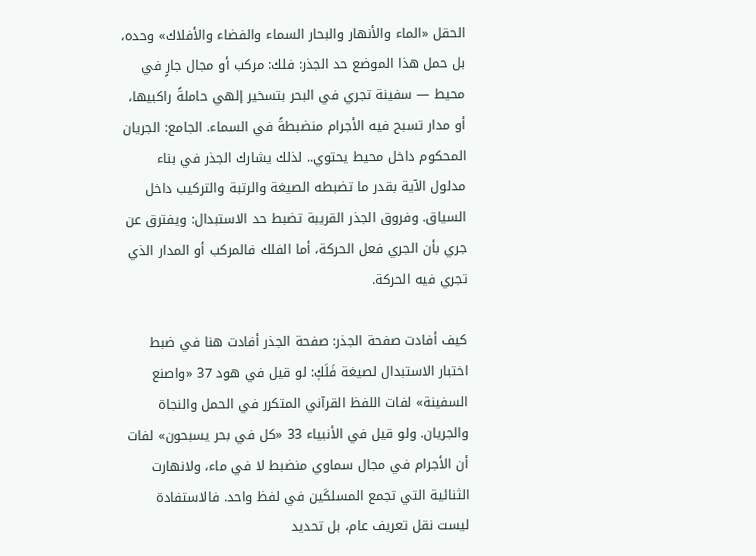الحقل «الماء والأنهار والبحار السماء والفضاء والأفلاك» وحده، بل حمل هذا الموضع حد الجذر: فلك: مركب أو مجال جارٍ في محيط — سفينة تجري في البحر بتسخير إلهي حاملةً راكبيها، أو مدار تسبح فيه الأجرام منضبطةً في السماء. الجامع: الجريان المحكوم داخل محيط يحتوي.. لذلك يشارك الجذر في بناء مدلول الآية بقدر ما تضبطه الصيغة والرتبة والتركيب داخل السياق. وفروق الجذر القريبة تضبط حد الاستبدال: ويفترق عن جري بأن الجري فعل الحركة، أما الفلك فالمركب أو المدار الذي تجري فيه الحركة.

كيف أفادت صفحة الجذر: صفحة الجذر أفادت هنا في ضبط اختبار الاستبدال لصيغة فَلَكٖ: لو قيل في هود 37 «واصنع السفينة» لفات اللفظ القرآني المتكرر في الحمل والنجاة والجريان. ولو قيل في الأنبياء 33 «كل في بحر يسبحون» لفات أن الأجرام في مجال سماوي منضبط لا في ماء، ولانهارت الثنائية التي تجمع المسلكَين في لفظ واحد. فالاستفادة ليست نقل تعريف عام، بل تحديد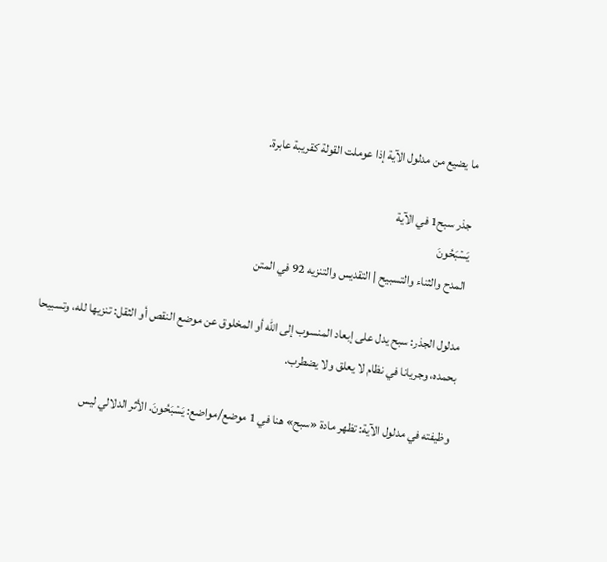ما يضيع من مدلول الآية إذا عوملت القولة كقريبة عابرة.

جذر سبح1 في الآية
يَسۡبَحُونَ
المدح والثناء والتسبيح | التقديس والتنزيه 92 في المتن

مدلول الجذر: سبح يدل على إبعاد المنسوب إلى الله أو المخلوق عن موضع النقص أو الثقل: تنزيها لله، وتسبيحا بحمده، وجريانا في نظام لا يعلق ولا يضطرب.

وظيفته في مدلول الآية: تظهر مادة «سبح» هنا في 1 موضع/مواضع: يَسۡبَحُونَ. الأثر الدلالي ليس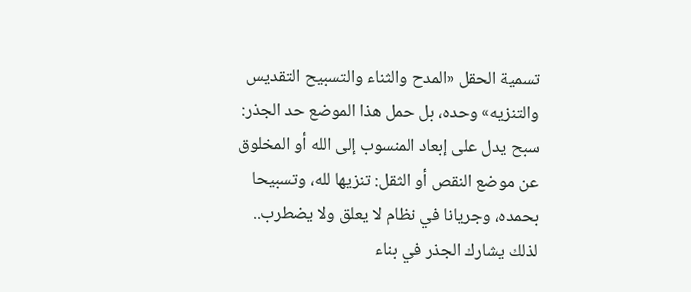تسمية الحقل «المدح والثناء والتسبيح التقديس والتنزيه» وحده، بل حمل هذا الموضع حد الجذر: سبح يدل على إبعاد المنسوب إلى الله أو المخلوق عن موضع النقص أو الثقل: تنزيها لله، وتسبيحا بحمده، وجريانا في نظام لا يعلق ولا يضطرب.. لذلك يشارك الجذر في بناء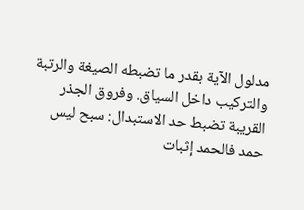مدلول الآية بقدر ما تضبطه الصيغة والرتبة والتركيب داخل السياق. وفروق الجذر القريبة تضبط حد الاستبدال: سبح ليس حمد فالحمد إثبات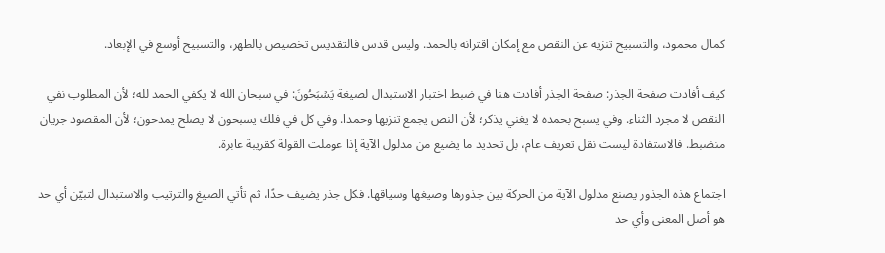كمال محمود، والتسبيح تنزيه عن النقص مع إمكان اقترانه بالحمد. وليس قدس فالتقديس تخصيص بالطهر، والتسبيح أوسع في الإبعاد.

كيف أفادت صفحة الجذر: صفحة الجذر أفادت هنا في ضبط اختبار الاستبدال لصيغة يَسۡبَحُونَ: في سبحان الله لا يكفي الحمد لله؛ لأن المطلوب نفي النقص لا مجرد الثناء. وفي يسبح بحمده لا يغني يذكر؛ لأن النص يجمع تنزيها وحمدا. وفي كل في فلك يسبحون لا يصلح يمدحون؛ لأن المقصود جريان منضبط. فالاستفادة ليست نقل تعريف عام، بل تحديد ما يضيع من مدلول الآية إذا عوملت القولة كقريبة عابرة.

اجتماع هذه الجذور يصنع مدلول الآية من الحركة بين جذورها وصيغها وسياقها. فكل جذر يضيف حدًا، ثم تأتي الصيغ والترتيب والاستبدال لتبيّن أي حد هو أصل المعنى وأي حد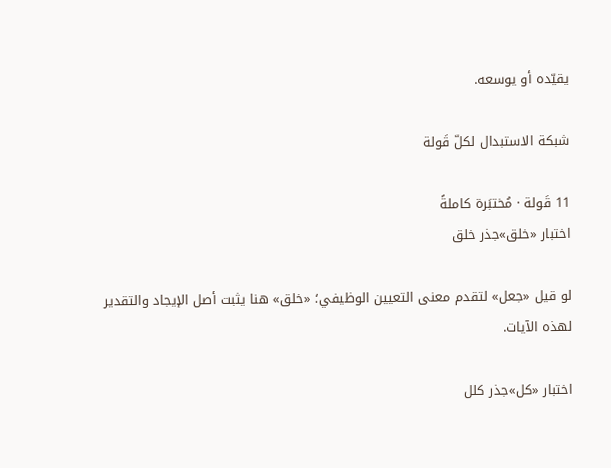يقيّده أو يوسعه.

شبكة الاستبدال لكلّ قَولة

11 قَولة · مُختبَرة كاملةً
اختبار «خلق»جذر خلق

لو قيل «جعل» لتقدم معنى التعيين الوظيفي؛ «خلق» هنا يثبت أصل الإيجاد والتقدير لهذه الآيات.

اختبار «كل»جذر كلل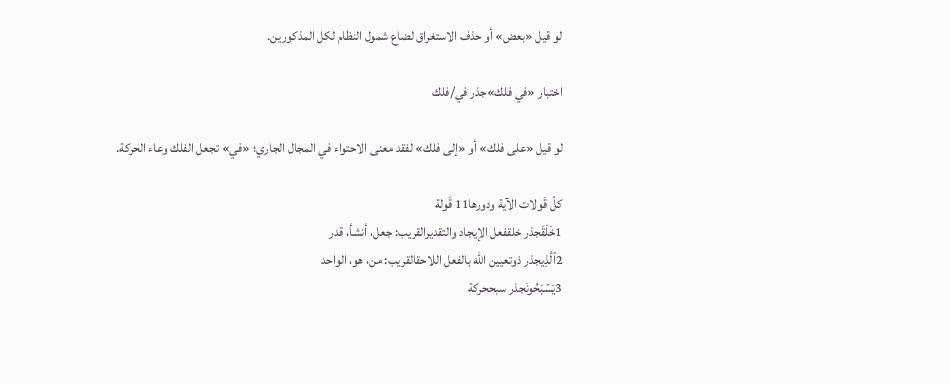لو قيل «بعض» أو حذف الاستغراق لضاع شمول النظام لكل المذكورين.

اختبار «في فلك»جذر في/فلك

لو قيل «على فلك» أو «إلى فلك» لفقد معنى الاحتواء في المجال الجاري؛ «في» تجعل الفلك وعاء الحركة.

كلّ قَولات الآية ودورها11 قَولة
1خَلَقَجذر خلقفعل الإيجاد والتقديرالقريب: جعل، أنشأ، قدر
2ٱلَّذِيجذر ذوتعيين الله بالفعل اللاحقالقريب: من، هو، الواحد
3يَسۡبَحُونَجذر سبححركة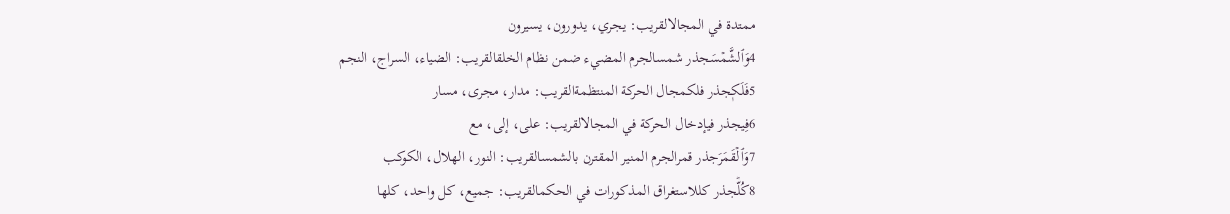ممتدة في المجالالقريب: يجري، يدورون، يسيرون
4وَٱلشَّمۡسَجذر شمسالجرم المضيء ضمن نظام الخلقالقريب: الضياء، السراج، النجم
5فَلَكٖجذر فلكمجال الحركة المنتظمةالقريب: مدار، مجرى، مسار
6فِيجذر فيإدخال الحركة في المجالالقريب: على، إلى، مع
7وَٱلۡقَمَرَجذر قمرالجرم المنير المقترن بالشمسالقريب: النور، الهلال، الكوكب
8كُلّٞجذر كللاستغراق المذكورات في الحكمالقريب: جميع، كل واحد، كلها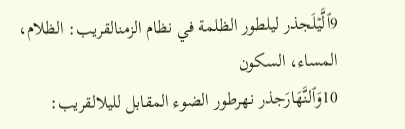9ٱلَّيۡلَجذر ليلطور الظلمة في نظام الزمنالقريب: الظلام، المساء، السكون
10وَٱلنَّهَارَجذر نهرطور الضوء المقابل لليلالقريب: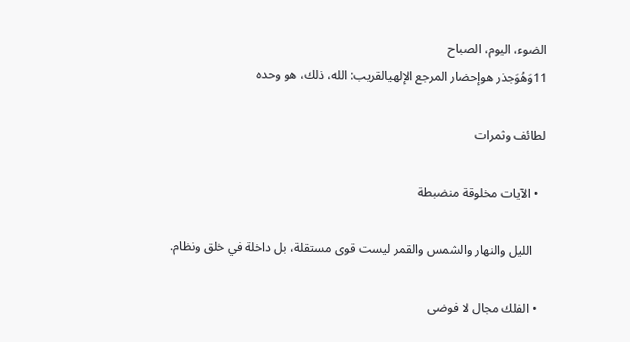الضوء، اليوم، الصباح
11وَهُوَجذر هوإحضار المرجع الإلهيالقريب: الله، ذلك، هو وحده

لطائف وثمرات

  • الآيات مخلوقة منضبطة

    الليل والنهار والشمس والقمر ليست قوى مستقلة، بل داخلة في خلق ونظام.

  • الفلك مجال لا فوضى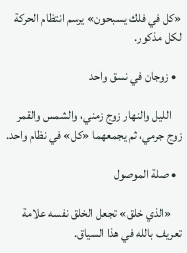«كل في فلك يسبحون» يرسم انتظام الحركة لكل مذكور.

  • زوجان في نسق واحد

    الليل والنهار زوج زمني، والشمس والقمر زوج جرمي، ثم يجمعهما «كل» في نظام واحد.

  • صلة الموصول

    «الذي خلق» تجعل الخلق نفسه علامة تعريف بالله في هذا السياق.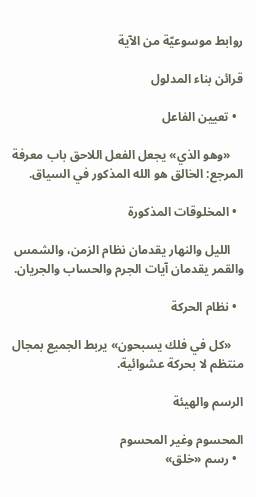روابط موسوعيّة من الآية

قرائن بناء المدلول

  • تعيين الفاعل

    «وهو الذي» يجعل الفعل اللاحق باب معرفة المرجع: الخالق هو الله المذكور في السياق.

  • المخلوقات المذكورة

    الليل والنهار يقدمان نظام الزمن، والشمس والقمر يقدمان آيات الجرم والحساب والجريان.

  • نظام الحركة

    «كل في فلك يسبحون» يربط الجميع بمجال منتظم لا بحركة عشوائية.

الرسم والهيئة

المحسوم وغير المحسوم
  • رسم «خلق»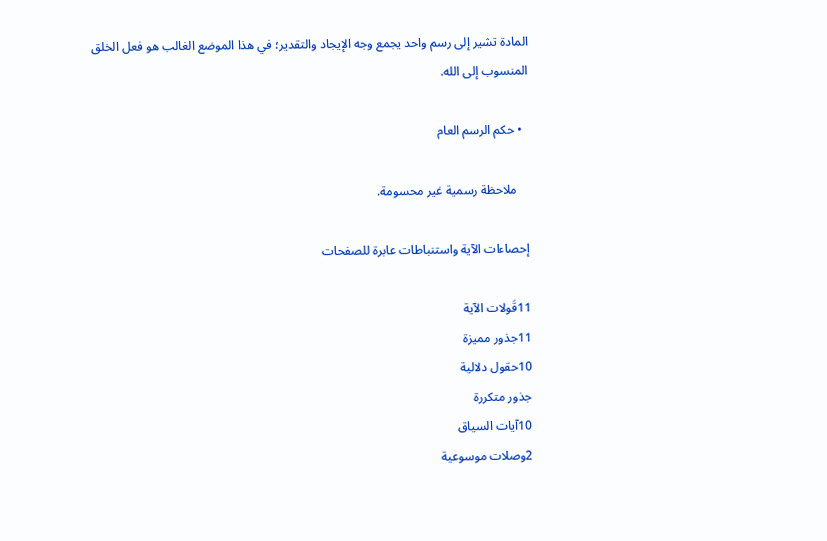المادة تشير إلى رسم واحد يجمع وجه الإيجاد والتقدير؛ في هذا الموضع الغالب هو فعل الخلق المنسوب إلى الله.

  • حكم الرسم العام

    ملاحظة رسمية غير محسومة.

إحصاءات الآية واستنباطات عابرة للصفحات

11قَولات الآية
11جذور مميزة
10حقول دلالية
جذور متكررة
10آيات السياق
2وصلات موسوعية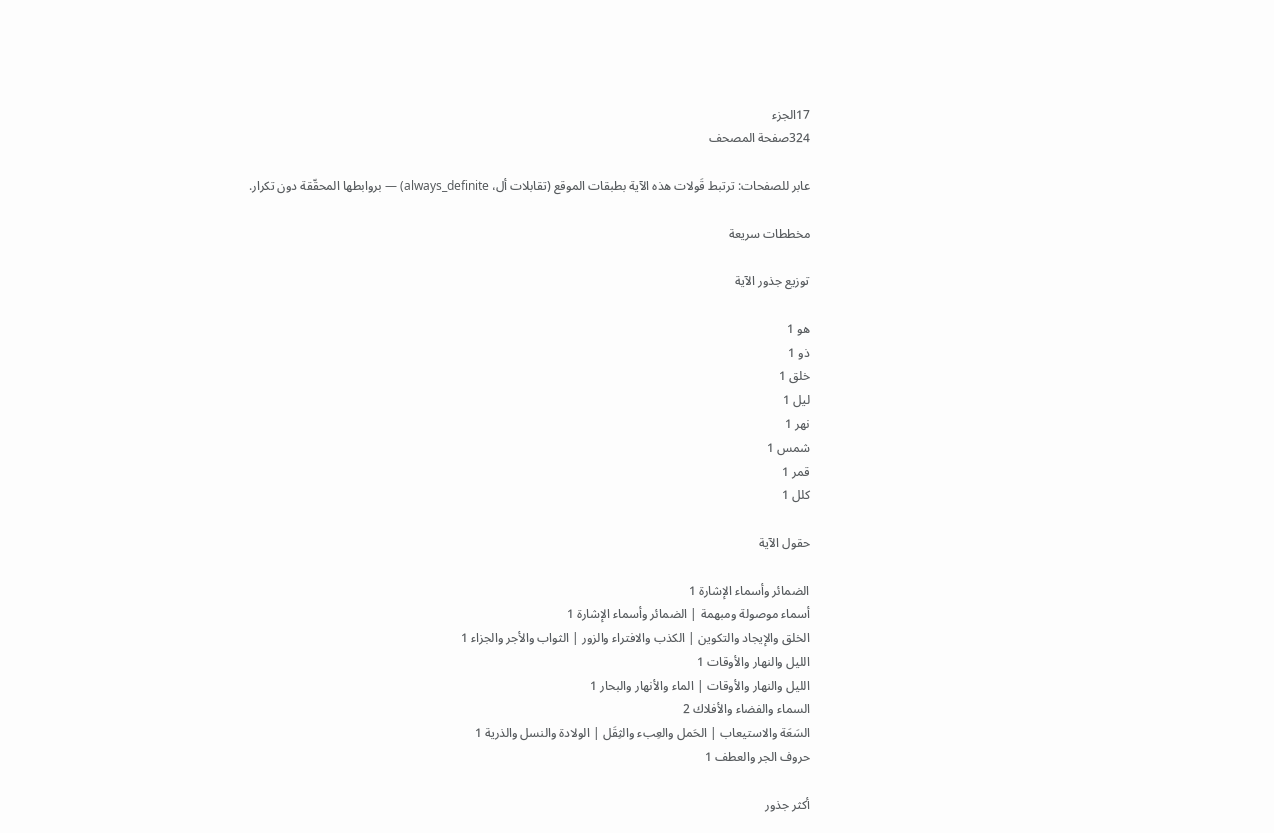17الجزء
324صفحة المصحف

عابر للصفحات: ترتبط قَولات هذه الآية بطبقات الموقع (تقابلات أل، always_definite) — بروابطها المحقّقة دون تكرار.

مخططات سريعة

توزيع جذور الآية

هو 1
ذو 1
خلق 1
ليل 1
نهر 1
شمس 1
قمر 1
كلل 1

حقول الآية

الضمائر وأسماء الإشارة 1
أسماء موصولة ومبهمة | الضمائر وأسماء الإشارة 1
الخلق والإيجاد والتكوين | الكذب والافتراء والزور | الثواب والأجر والجزاء 1
الليل والنهار والأوقات 1
الليل والنهار والأوقات | الماء والأنهار والبحار 1
السماء والفضاء والأفلاك 2
السَعَة والاستيعاب | الحَمل والعِبء والثِقَل | الولادة والنسل والذرية 1
حروف الجر والعطف 1

أكثر جذور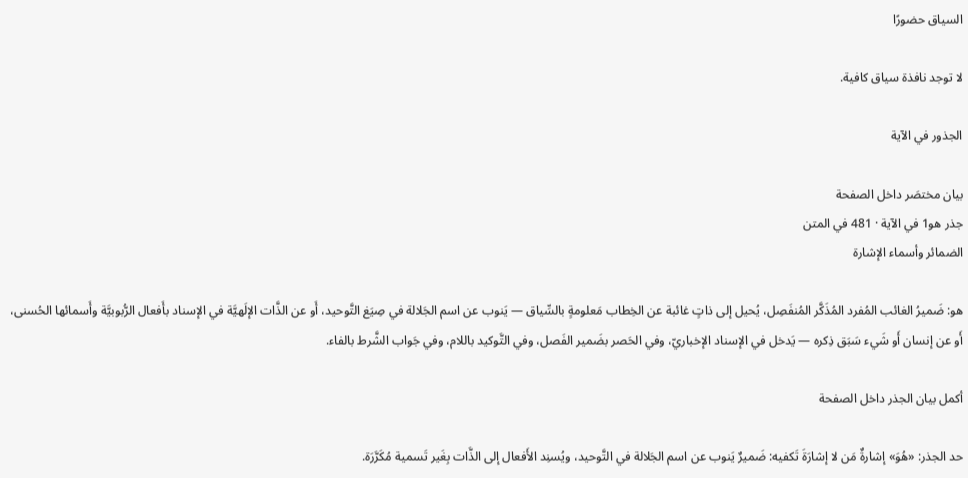السياق حضورًا

لا توجد نافذة سياق كافية.

الجذور في الآية

بيان مختصَر داخل الصفحة
جذر هو1 في الآية · 481 في المتن
الضمائر وأسماء الإشارة

هو: ضَميرُ الغائب المُفرد المُذَكَّر المُنفَصِل، يُحيل إلى ذاتٍ غائبة عن الخِطاب مَعلومةٍ بالسِّياق — يَنوب عن اسم الجَلالة في صِيَغ التَّوحيد، أَو عن الذَّات الإلَهيَّة في الإسناد بأَفعال الرُّبوبيَّة وأَسمائها الحُسنى، أَو عن إنسان أَو شَيء سَبَق ذِكره — يَدخل في الإسناد الإخباريّ، وفي الحَصر بضَمير الفَصل، وفي التَّوكيد باللام، وفي جَواب الشَّرط بالفاء.

أكمل بيان الجذر داخل الصفحة

حد الجذر: «هُوَ» إشارةٌ مَن لا إشارَةَ تَكفيه: ضَميرٌ يَنوب عن اسم الجَلالة في التَّوحيد، ويُسنِد الأَفعال إلى الذَّات بِغَير تَسمية مُكَرَّرَة.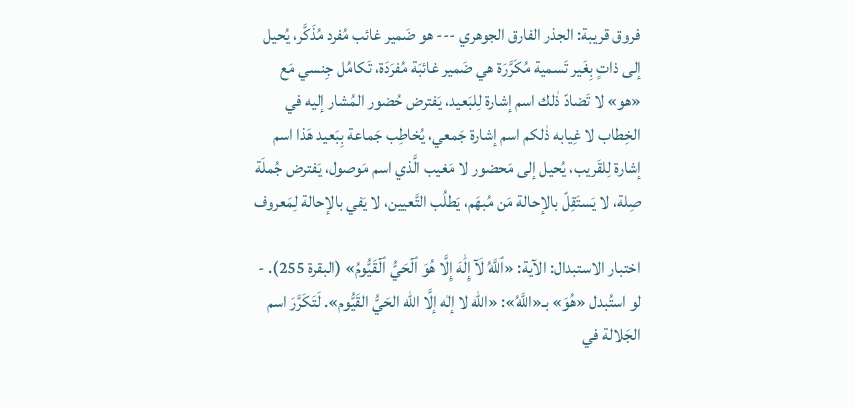فروق قريبة: الجذر الفارق الجوهري --- هو ضَمير غائب مُفرد مُذَكَّر، يُحيل إلى ذاتٍ بِغَير تَسمية مُكَرَّرَة هي ضَمير غائبَة مُفرَدَة، تَكامُل جِنسي مَع «هو» لا تَضادّ ذٰلك اسم إشارة لِلبَعيد، يَفترض حُضور المُشار إليه في الخِطاب لا غِيابه ذٰلكم اسم إشارة جَمعي، يُخاطِب جَماعة بِبَعيد هَذا اسم إشارة لِلقَريب، يُحيل إلى مَحضور لا مَغيب الَّذي اسم مَوصول، يَفترض جُملَة صِلة، لا يَستَقِلّ بالإحالة مَن مُبهَم، يَطلُب التَّعيين، لا يَفي بالإحالة لِمَعروف

اختبار الاستبدال: الآية: «ٱللَّهُ لَآ إِلَٰهَ إِلَّا هُوَ ٱلۡحَيُّ ٱلۡقَيُّومُ» (البقرة 255). - لو استُبدل «هُوَ» بـ«اللَّهُ»: «الله لا إلٰه إلَّا الله الحَيُّ القَيُّوم». لَتَكَرَّرَ اسم الجَلالة في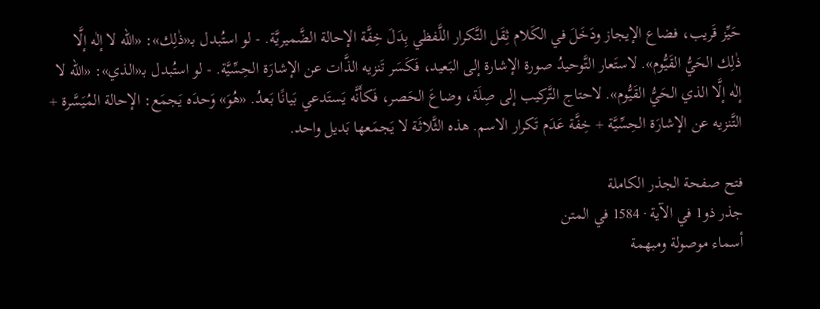حَيِّز قَريب، فضاع الإيجاز ودَخَلَ في الكَلام ثِقَل التَّكرار اللَّفظي بِدَلَ خِفَّة الإحالة الضَّميريَّة. - لو استُبدل بـ«ذٰلِك»: «الله لا إلٰه إلَّا ذٰلِك الحَيُّ القَيُّوم». لاستَعار التَّوحيدُ صورة الإشارة إلى البَعيد، فَكَسَر تَنزيه الذَّات عن الإشارَة الحِسِّيَّة. - لو استُبدل بـ«الذي»: «الله لا إلٰه إلَّا الذي الحَيُّ القَيُّوم». لاحتاج التَّركيب إلى صِلَة، وضاعَ الحَصر، فَكأَنَّه يَستَدعي بَيانًا بَعدُ. «هُوَ» وَحدَه يَجمَع: الإحالة المُيَسَّرة + التَّنزيه عن الإشارَة الحِسِّيَّة + خِفَّة عَدَم تَكرار الاسم. هذه الثَّلاثَة لا يَجمَعها بَديل واحد.

فتح صفحة الجذر الكاملة
جذر ذو1 في الآية · 1584 في المتن
أسماء موصولة ومبهمة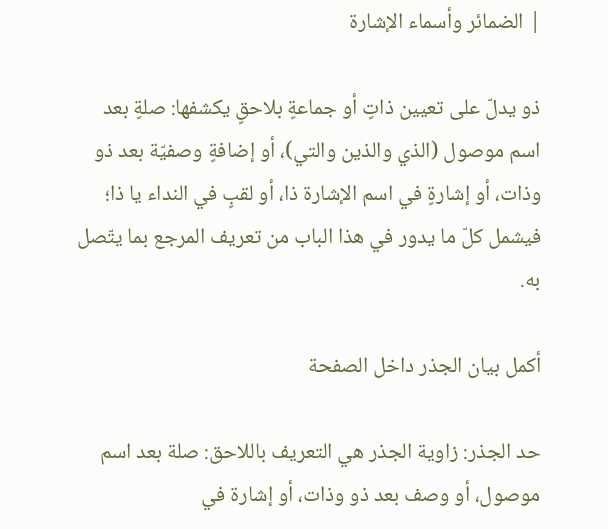| الضمائر وأسماء الإشارة

ذو يدلّ على تعيين ذاتٍ أو جماعةٍ بلاحقٍ يكشفها: صلةٍ بعد اسم موصول (الذي والذين والتي)، أو إضافةٍ وصفيّة بعد ذو وذات، أو إشارةٍ في اسم الإشارة ذا، أو لقبٍ في النداء يا ذا؛ فيشمل كلّ ما يدور في هذا الباب من تعريف المرجع بما يتّصل به.

أكمل بيان الجذر داخل الصفحة

حد الجذر: زاوية الجذر هي التعريف باللاحق: صلة بعد اسم موصول، أو وصف بعد ذو وذات، أو إشارة في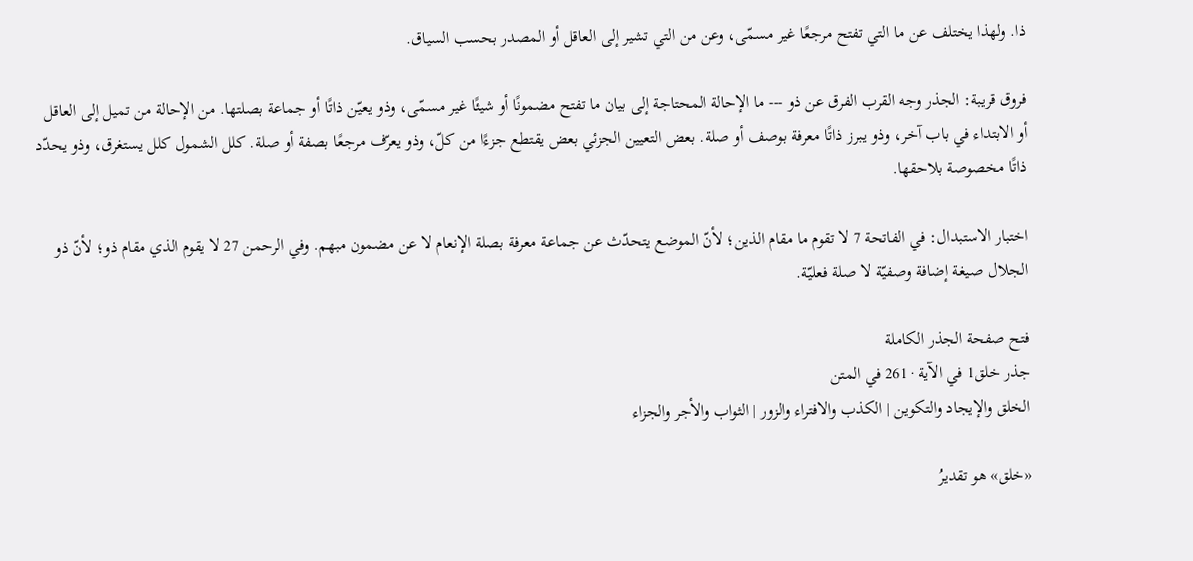ذا. ولهذا يختلف عن ما التي تفتح مرجعًا غير مسمّى، وعن من التي تشير إلى العاقل أو المصدر بحسب السياق.

فروق قريبة: الجذر وجه القرب الفرق عن ذو --- ما الإحالة المحتاجة إلى بيان ما تفتح مضمونًا أو شيئًا غير مسمّى، وذو يعيّن ذاتًا أو جماعة بصلتها. من الإحالة من تميل إلى العاقل أو الابتداء في باب آخر، وذو يبرز ذاتًا معرفة بوصف أو صلة. بعض التعيين الجزئي بعض يقتطع جزءًا من كلّ، وذو يعرّف مرجعًا بصفة أو صلة. كلل الشمول كلل يستغرق، وذو يحدّد ذاتًا مخصوصة بلاحقها.

اختبار الاستبدال: في الفاتحة 7 لا تقوم ما مقام الذين؛ لأنّ الموضع يتحدّث عن جماعة معرفة بصلة الإنعام لا عن مضمون مبهم. وفي الرحمن 27 لا يقوم الذي مقام ذو؛ لأنّ ذو الجلال صيغة إضافة وصفيّة لا صلة فعليّة.

فتح صفحة الجذر الكاملة
جذر خلق1 في الآية · 261 في المتن
الخلق والإيجاد والتكوين | الكذب والافتراء والزور | الثواب والأجر والجزاء

«خلق» هو تقديرُ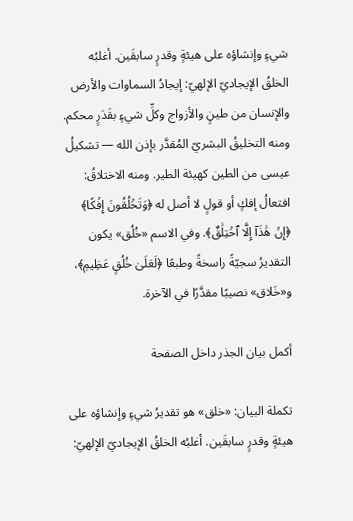شيءٍ وإنشاؤه على هيئةٍ وقدرٍ سابقَين. أغلبُه الخلقُ الإيجاديّ الإلهيّ: إيجادُ السماوات والأرض والإنسان من طينٍ والأزواج وكلِّ شيءٍ بقَدَرٍ محكم. ومنه التخليقُ البشريّ المُقدَّر بإذن الله — تشكيلُ عيسى من الطين كهيئة الطير. ومنه الاختلاقُ: افتعالُ إفكٍ أو قولٍ لا أصل له ﴿وَتَخۡلُقُونَ إِفۡكًا﴾ ﴿إِنۡ هَٰذَآ إِلَّا ٱخۡتِلَٰقٌ﴾. وفي الاسم «خُلُق» يكون التقديرُ سجيّةً راسخةً وطبعًا ﴿لَعَلَىٰ خُلُقٍ عَظِيمٖ﴾، و«خَلاق» نصيبًا مقدَّرًا في الآخرة.

أكمل بيان الجذر داخل الصفحة

تكملة البيان: «خلق» هو تقديرُ شيءٍ وإنشاؤه على هيئةٍ وقدرٍ سابقَين. أغلبُه الخلقُ الإيجاديّ الإلهيّ: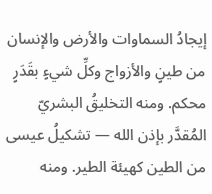إيجادُ السماوات والأرض والإنسان من طينٍ والأزواج وكلِّ شيءٍ بقَدَرٍ محكم. ومنه التخليقُ البشريّ المُقدَّر بإذن الله — تشكيلُ عيسى من الطين كهيئة الطير. ومنه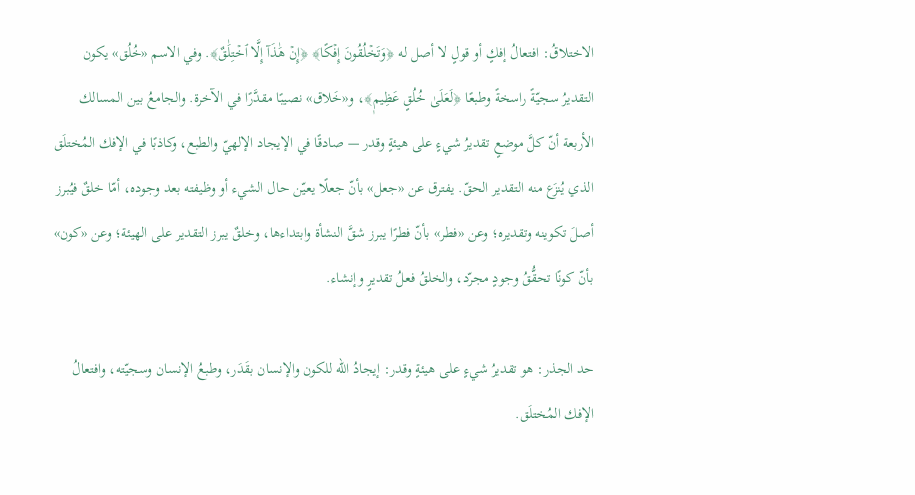الاختلاقُ: افتعالُ إفكٍ أو قولٍ لا أصل له ﴿وَتَخۡلُقُونَ إِفۡكًا﴾ ﴿إِنۡ هَٰذَآ إِلَّا ٱخۡتِلَٰقٌ﴾. وفي الاسم «خُلُق» يكون التقديرُ سجيّةً راسخةً وطبعًا ﴿لَعَلَىٰ خُلُقٍ عَظِيمٖ﴾، و«خَلاق» نصيبًا مقدَّرًا في الآخرة. والجامعُ بين المسالك الأربعة أنّ كلَّ موضعٍ تقديرُ شيءٍ على هيئةٍ وقدر — صادقًا في الإيجاد الإلهيّ والطبع، وكاذبًا في الإفك المُختلَق الذي يُنزَع منه التقدير الحقّ. يفترق عن «جعل» بأنّ جعلًا يعيّن حال الشيء أو وظيفته بعد وجوده، أمّا خلقٌ فيُبرز أصلَ تكوينه وتقديره؛ وعن «فطر» بأنّ فطرًا يبرز شقَّ النشأة وابتداءها، وخلقٌ يبرز التقدير على الهيئة؛ وعن «كون» بأنّ كونًا تحقُّقُ وجودٍ مجرّد، والخلقُ فعلُ تقديرٍ وإنشاء.

حد الجذر: هو تقديرُ شيءٍ على هيئةٍ وقدر: إيجادُ الله للكون والإنسان بقَدَر، وطبعُ الإنسان وسجيّته، وافتعالُ الإفك المُختلَق.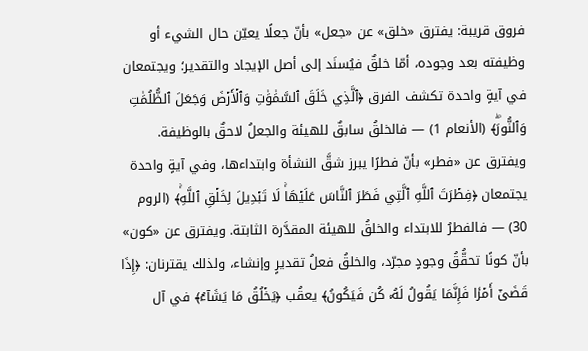فروق قريبة: يفترق «خلق» عن «جعل» بأنّ جعلًا يعيّن حال الشيء أو وظيفته بعد وجوده، أمّا خلقٌ فيُسنَد إلى أصل الإيجاد والتقدير؛ ويجتمعان في آيةٍ واحدة تكشف الفرق ﴿ٱلَّذِي خَلَقَ ٱلسَّمَٰوَٰتِ وَٱلۡأَرۡضَ وَجَعَلَ ٱلظُّلُمَٰتِ وَٱلنُّورَۖ﴾ (الأنعام 1) — فالخلقُ سابقٌ للهيئة والجعلُ لاحقٌ بالوظيفة. ويفترق عن «فطر» بأنّ فطرًا يبرز شقَّ النشأة وابتداءها، وفي آيةٍ واحدة يجتمعان ﴿فِطۡرَتَ ٱللَّهِ ٱلَّتِي فَطَرَ ٱلنَّاسَ عَلَيۡهَاۚ لَا تَبۡدِيلَ لِخَلۡقِ ٱللَّهِۚ﴾ (الروم 30) — فالفطرُ للابتداء والخلقُ للهيئة المقدَّرة الثابتة. ويفترق عن «كون» بأنّ كونًا تحقُّقُ وجودٍ مجرّد، والخلقُ فعلُ تقديرٍ وإنشاء، ولذلك يقترنان: ﴿إِذَا قَضَىٰٓ أَمۡرٗا فَإِنَّمَا يَقُولُ لَهُۥ كُن فَيَكُونُ﴾ يعقُب ﴿يَخۡلُقُ مَا يَشَآءُ﴾ في آل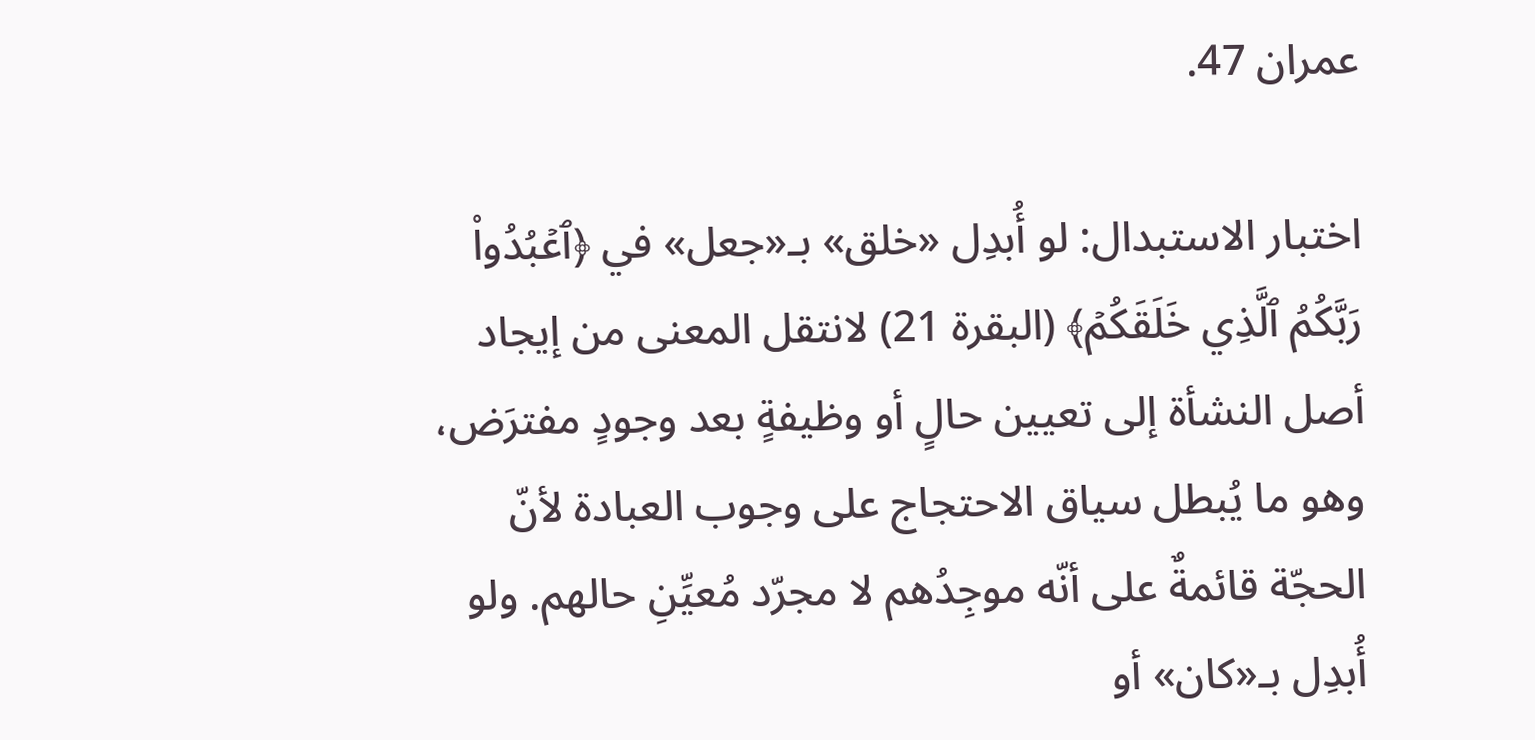عمران 47.

اختبار الاستبدال: لو أُبدِل «خلق» بـ«جعل» في ﴿ٱعۡبُدُواْ رَبَّكُمُ ٱلَّذِي خَلَقَكُمۡ﴾ (البقرة 21) لانتقل المعنى من إيجاد أصل النشأة إلى تعيين حالٍ أو وظيفةٍ بعد وجودٍ مفترَض، وهو ما يُبطل سياق الاحتجاج على وجوب العبادة لأنّ الحجّة قائمةٌ على أنّه موجِدُهم لا مجرّد مُعيِّنِ حالهم. ولو أُبدِل بـ«كان» أو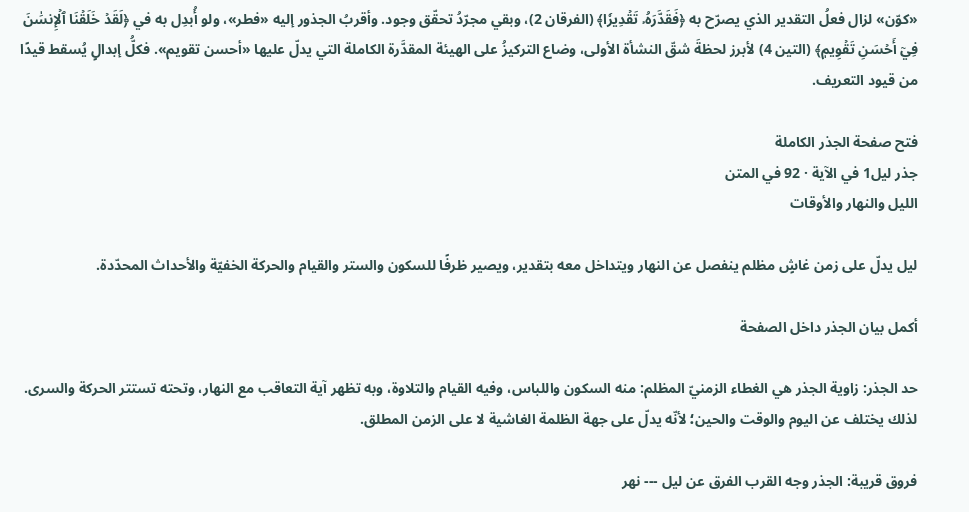«كوّن» لزال فعلُ التقدير الذي يصرّح به ﴿فَقَدَّرَهُۥ تَقۡدِيرٗا﴾ (الفرقان 2)، وبقي مجرّدُ تحقّق وجود. وأقربُ الجذور إليه «فطر»، ولو أُبدِل به في ﴿لَقَدۡ خَلَقۡنَا ٱلۡإِنسَٰنَ فِيٓ أَحۡسَنِ تَقۡوِيمٖ﴾ (التين 4) لأبرز لحظةَ شقّ النشأة الأولى، وضاع التركيزُ على الهيئة المقدَّرة الكاملة التي يدلّ عليها «أحسن تقويم». فكلُّ إبدالٍ يُسقط قيدًا من قيود التعريف.

فتح صفحة الجذر الكاملة
جذر ليل1 في الآية · 92 في المتن
الليل والنهار والأوقات

ليل يدلّ على زمن غاشٍ مظلم ينفصل عن النهار ويتداخل معه بتقدير، ويصير ظرفًا للسكون والستر والقيام والحركة الخفيّة والأحداث المحدّدة.

أكمل بيان الجذر داخل الصفحة

حد الجذر: زاوية الجذر هي الغطاء الزمنيّ المظلم: منه السكون واللباس، وفيه القيام والتلاوة، وبه تظهر آية التعاقب مع النهار، وتحته تستتر الحركة والسرى. لذلك يختلف عن اليوم والوقت والحين؛ لأنّه يدلّ على جهة الظلمة الغاشية لا على الزمن المطلق.

فروق قريبة: الجذر وجه القرب الفرق عن ليل --- نهر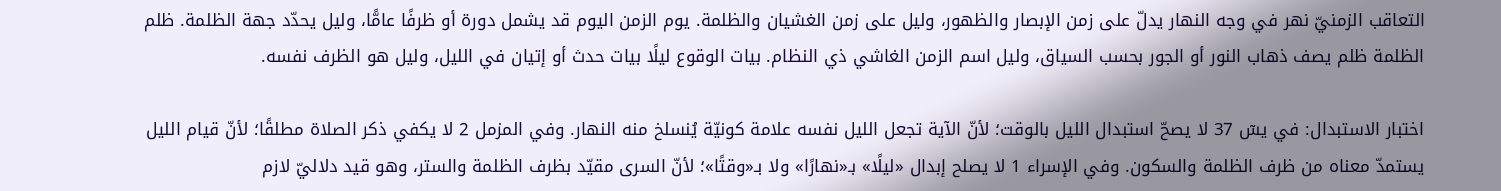التعاقب الزمنيّ نهر في وجه النهار يدلّ على زمن الإبصار والظهور، وليل على زمن الغشيان والظلمة. يوم الزمن اليوم قد يشمل دورة أو ظرفًا عامًّا، وليل يحدّد جهة الظلمة. ظلم الظلمة ظلم يصف ذهاب النور أو الجور بحسب السياق، وليل اسم الزمن الغاشي ذي النظام. بيات الوقوع ليلًا بيات حدث أو إتيان في الليل، وليل هو الظرف نفسه.

اختبار الاستبدال: في يسٓ 37 لا يصحّ استبدال الليل بالوقت؛ لأنّ الآية تجعل الليل نفسه علامة كونيّة يُنسلخ منه النهار. وفي المزمل 2 لا يكفي ذكر الصلاة مطلقًا؛ لأنّ قيام الليل يستمدّ معناه من ظرف الظلمة والسكون. وفي الإسراء 1 لا يصلح إبدال «ليلًا» بـ«نهارًا» ولا بـ«وقتًا»؛ لأنّ السرى مقيّد بظرف الظلمة والستر، وهو قيد دلاليّ لازم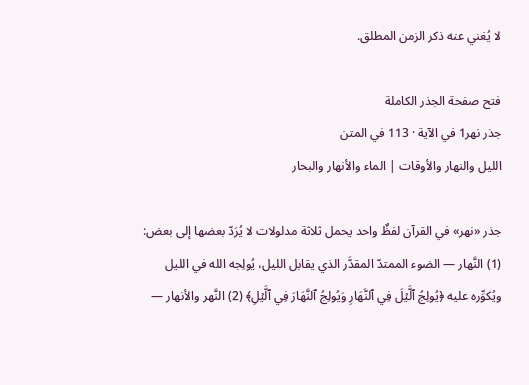لا يُغني عنه ذكر الزمن المطلق.

فتح صفحة الجذر الكاملة
جذر نهر1 في الآية · 113 في المتن
الليل والنهار والأوقات | الماء والأنهار والبحار

جذر «نهر» في القرآن لفظٌ واحد يحمل ثلاثة مدلولات لا يُرَدّ بعضها إلى بعض: (1) النَّهار — الضوء الممتدّ المقدَّر الذي يقابل الليل، يُولِجه الله في الليل ويُكوِّره عليه ﴿يُولِجُ ٱلَّيۡلَ فِي ٱلنَّهَارِ وَيُولِجُ ٱلنَّهَارَ فِي ٱلَّيۡلِ﴾ (2) النَّهر والأنهار —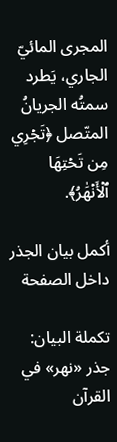المجرى المائيّ الجاري، يَطرد سمتُه الجريانُ المتّصل ﴿تَجۡرِي مِن تَحۡتِهَا ٱلۡأَنۡهَٰرُ﴾.

أكمل بيان الجذر داخل الصفحة

تكملة البيان: جذر «نهر» في القرآن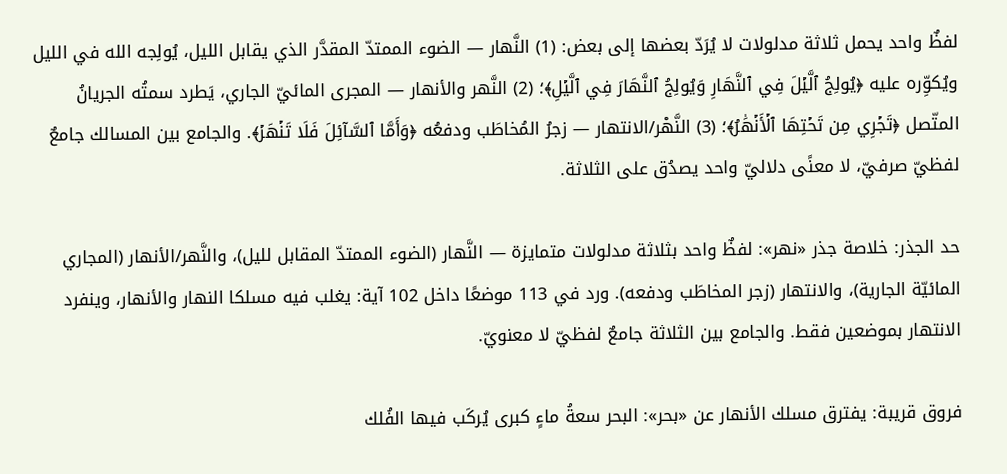لفظٌ واحد يحمل ثلاثة مدلولات لا يُرَدّ بعضها إلى بعض: (1) النَّهار — الضوء الممتدّ المقدَّر الذي يقابل الليل، يُولِجه الله في الليل ويُكوِّره عليه ﴿يُولِجُ ٱلَّيۡلَ فِي ٱلنَّهَارِ وَيُولِجُ ٱلنَّهَارَ فِي ٱلَّيۡلِ﴾؛ (2) النَّهر والأنهار — المجرى المائيّ الجاري، يَطرد سمتُه الجريانُ المتّصل ﴿تَجۡرِي مِن تَحۡتِهَا ٱلۡأَنۡهَٰرُ﴾؛ (3) النَّهْر/الانتهار — زجرُ المُخاطَب ودفعُه ﴿وَأَمَّا ٱلسَّآئِلَ فَلَا تَنۡهَرۡ﴾. والجامع بين المسالك جامعٌ لفظيّ صرفيّ، لا معنًى دلاليّ واحد يصدُق على الثلاثة.

حد الجذر: خلاصة جذر «نهر»: لفظٌ واحد بثلاثة مدلولات متمايزة — النَّهار (الضوء الممتدّ المقابل لليل)، والنَّهر/الأنهار (المجاري المائيّة الجارية)، والانتهار (زجر المخاطَب ودفعه). ورد في 113 موضعًا داخل 102 آية: يغلب فيه مسلكا النهار والأنهار، وينفرد الانتهار بموضعين فقط. والجامع بين الثلاثة جامعٌ لفظيّ لا معنويّ.

فروق قريبة: يفترق مسلك الأنهار عن «بحر»: البحر سعةُ ماءٍ كبرى يُركَب فيها الفُلك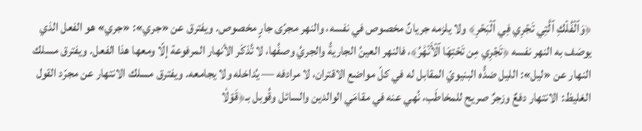﴿وَٱلۡفُلۡكِ ٱلَّتِي تَجۡرِي فِي ٱلۡبَحۡرِ﴾ ولا يلزمه جريانٌ مخصوص في نفسه، والنهر مجرًى جارٍ مخصوص. ويفترق عن «جري»: «جري» هو الفعل الذي يوصَف به النهر نفسه ﴿تَجۡرِي مِن تَحۡتِهَا ٱلۡأَنۡهَٰرُ﴾، فالنهر العينُ الجاريةُ والجريُ وصفُها، لا تُذكَر الأنهار المرفوعة إلّا ومعها هذا الفعل. ويفترق مسلك النهار عن «ليل»: الليل ضدُّه البنيويّ المقابل له في كلّ مواضع الاقتران، لا مرادفه — يُداخله ولا يجامعه. ويفترق مسلك الانتهار عن مجرّد القول الغليظ: الانتهار دفعٌ وزجرٌ صريح للمخاطَب، نُهي عنه في مقامَي الوالدين والسائل وقُوبل بـ﴿قَوۡلٗا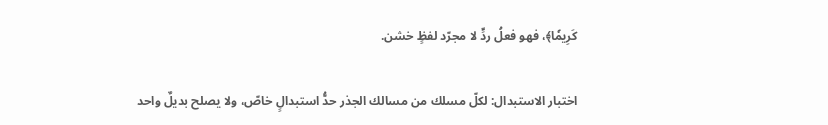كَرِيمٗا﴾، فهو فعلُ ردٍّ لا مجرّد لفظٍ خشن.

اختبار الاستبدال: لكلّ مسلك من مسالك الجذر حدُّ استبدالٍ خاصّ، ولا يصلح بديلٌ واحد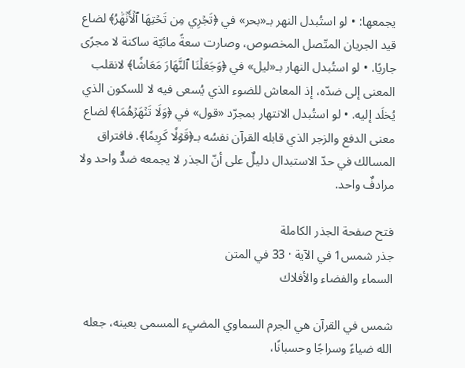يجمعها: • لو استُبدل النهر بـ«بحر» في ﴿تَجۡرِي مِن تَحۡتِهَا ٱلۡأَنۡهَٰرُ﴾ لضاع قيد الجريان المتّصل المخصوص، وصارت سعةً مائيّة ساكنة لا مجرًى جاريًا. • لو استُبدل النهار بـ«ليل» في ﴿وَجَعَلۡنَا ٱلنَّهَارَ مَعَاشٗا﴾ لانقلب المعنى إلى ضدّه، إذ المعاش للضوء الذي يُسعى فيه لا للسكون الذي يُخلَد إليه. • لو استُبدل الانتهار بمجرّد «قول» في ﴿وَلَا تَنۡهَرۡهُمَا﴾ لضاع معنى الدفع والزجر الذي قابله القرآن نفسُه بـ﴿قَوۡلٗا كَرِيمٗا﴾. فافتراق المسالك في حدّ الاستبدال دليلٌ على أنّ الجذر لا يجمعه ضدٌّ واحد ولا مرادفٌ واحد.

فتح صفحة الجذر الكاملة
جذر شمس1 في الآية · 33 في المتن
السماء والفضاء والأفلاك

شمس في القرآن هي الجرم السماوي المضيء المسمى بعينه، جعله الله ضياءً وسراجًا وحسبانًا،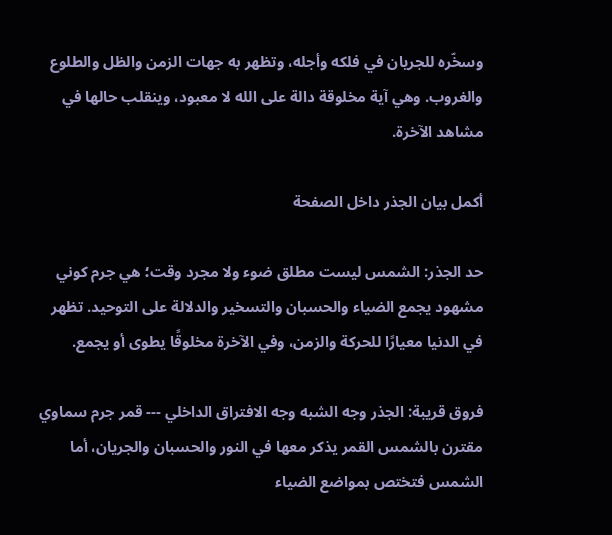وسخّره للجريان في فلكه وأجله، وتظهر به جهات الزمن والظل والطلوع والغروب. وهي آية مخلوقة دالة على الله لا معبود، وينقلب حالها في مشاهد الآخرة.

أكمل بيان الجذر داخل الصفحة

حد الجذر: الشمس ليست مطلق ضوء ولا مجرد وقت؛ هي جرم كوني مشهود يجمع الضياء والحسبان والتسخير والدلالة على التوحيد. تظهر في الدنيا معيارًا للحركة والزمن، وفي الآخرة مخلوقًا يطوى أو يجمع.

فروق قريبة: الجذر وجه الشبه وجه الافتراق الداخلي --- قمر جرم سماوي مقترن بالشمس القمر يذكر معها في النور والحسبان والجريان، أما الشمس فتختص بمواضع الضياء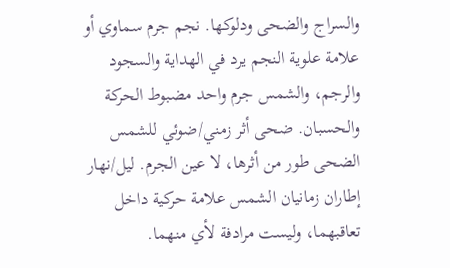والسراج والضحى ودلوكها. نجم جرم سماوي أو علامة علوية النجم يرد في الهداية والسجود والرجم، والشمس جرم واحد مضبوط الحركة والحسبان. ضحى أثر زمني/ضوئي للشمس الضحى طور من أثرها، لا عين الجرم. ليل/نهار إطاران زمانيان الشمس علامة حركية داخل تعاقبهما، وليست مرادفة لأي منهما.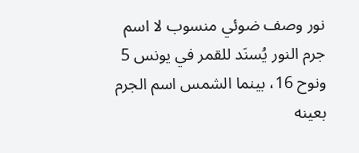نور وصف ضوئي منسوب لا اسم جرم النور يُسنَد للقمر في يونس 5 ونوح 16، بينما الشمس اسم الجرم بعينه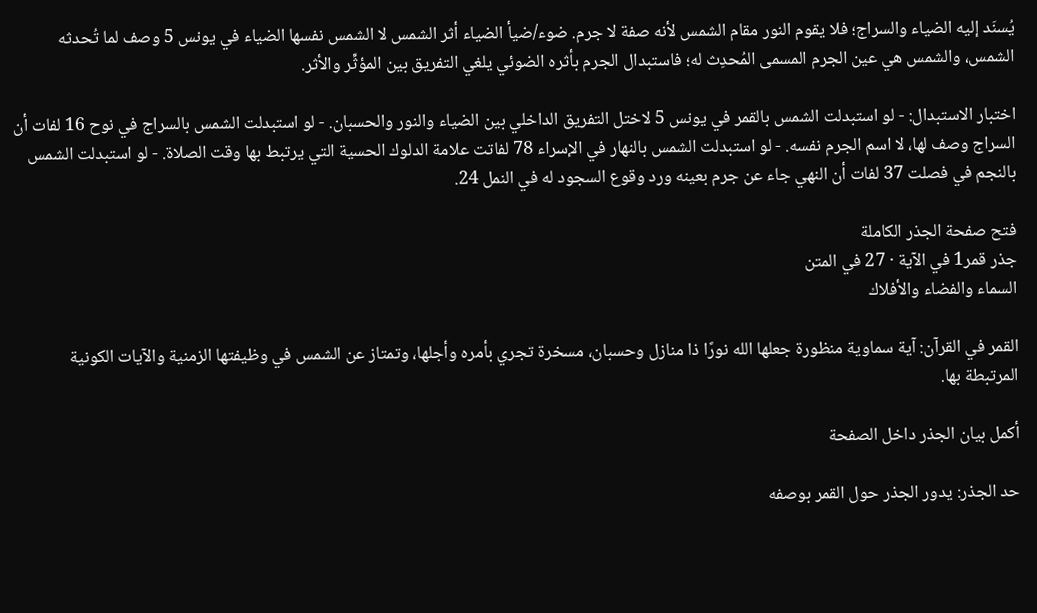يُسنَد إليه الضياء والسراج؛ فلا يقوم النور مقام الشمس لأنه صفة لا جرم. ضوء/ضيأ الضياء أثر الشمس لا الشمس نفسها الضياء في يونس 5 وصف لما تُحدثه الشمس، والشمس هي عين الجرم المسمى المُحدِث له؛ فاستبدال الجرم بأثره الضوئي يلغي التفريق بين المؤثِّر والأثر.

اختبار الاستبدال: - لو استبدلت الشمس بالقمر في يونس 5 لاختل التفريق الداخلي بين الضياء والنور والحسبان. - لو استبدلت الشمس بالسراج في نوح 16 لفات أن السراج وصف لها، لا اسم الجرم نفسه. - لو استبدلت الشمس بالنهار في الإسراء 78 لفاتت علامة الدلوك الحسية التي يرتبط بها وقت الصلاة. - لو استبدلت الشمس بالنجم في فصلت 37 لفات أن النهي جاء عن جرم بعينه ورد وقوع السجود له في النمل 24.

فتح صفحة الجذر الكاملة
جذر قمر1 في الآية · 27 في المتن
السماء والفضاء والأفلاك

القمر في القرآن: آية سماوية منظورة جعلها الله نورًا ذا منازل وحسبان، مسخرة تجري بأمره وأجلها، وتمتاز عن الشمس في وظيفتها الزمنية والآيات الكونية المرتبطة بها.

أكمل بيان الجذر داخل الصفحة

حد الجذر: يدور الجذر حول القمر بوصفه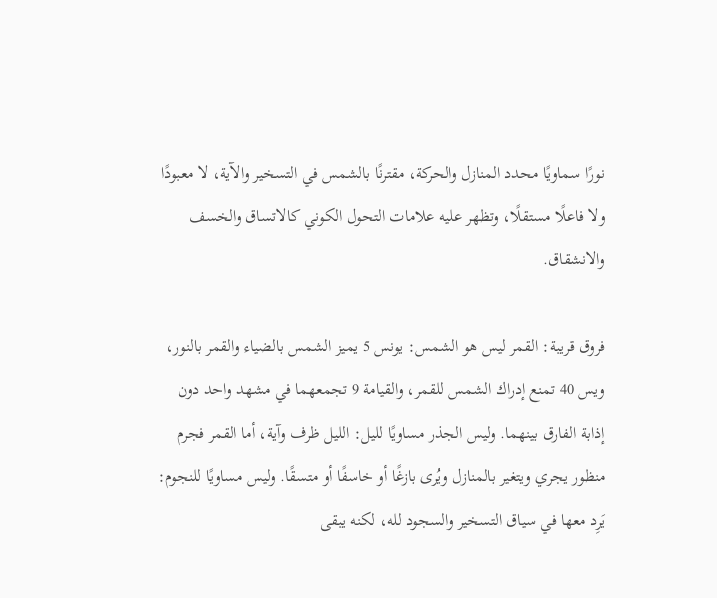نورًا سماويًا محدد المنازل والحركة، مقترنًا بالشمس في التسخير والآية، لا معبودًا ولا فاعلًا مستقلًا، وتظهر عليه علامات التحول الكوني كالاتساق والخسف والانشقاق.

فروق قريبة: القمر ليس هو الشمس: يونس 5 يميز الشمس بالضياء والقمر بالنور، ويس 40 تمنع إدراك الشمس للقمر، والقيامة 9 تجمعهما في مشهد واحد دون إذابة الفارق بينهما. وليس الجذر مساويًا لليل: الليل ظرف وآية، أما القمر فجرم منظور يجري ويتغير بالمنازل ويُرى بازغًا أو خاسفًا أو متسقًا. وليس مساويًا للنجوم: يَرِد معها في سياق التسخير والسجود لله، لكنه يبقى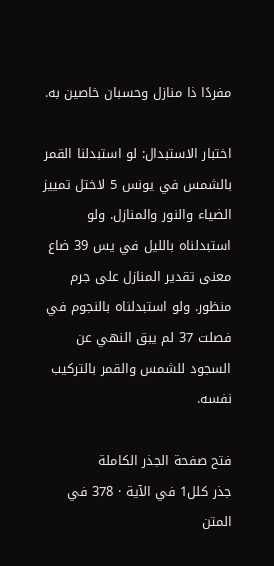مفردًا ذا منازل وحسبان خاصين به.

اختبار الاستبدال: لو استبدلنا القمر بالشمس في يونس 5 لاختل تمييز الضياء والنور والمنازل. ولو استبدلناه بالليل في يس 39 ضاع معنى تقدير المنازل على جرم منظور. ولو استبدلناه بالنجوم في فصلت 37 لم يبق النهي عن السجود للشمس والقمر بالتركيب نفسه.

فتح صفحة الجذر الكاملة
جذر كلل1 في الآية · 378 في المتن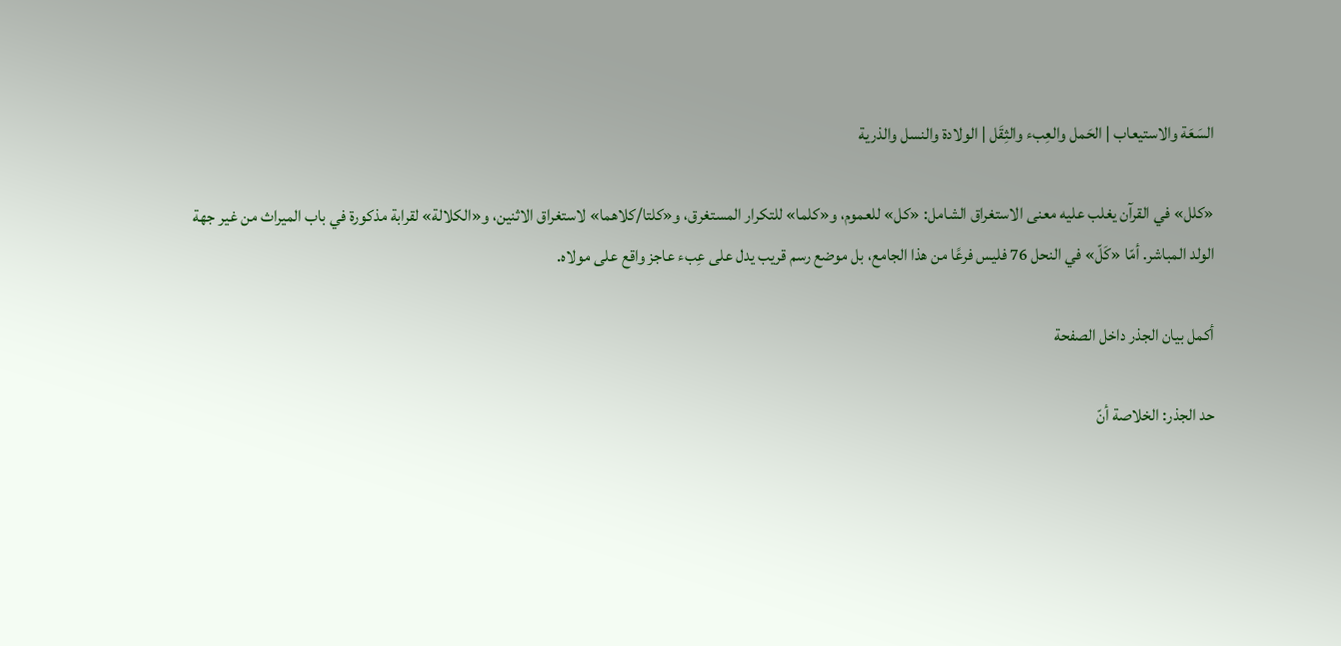السَعَة والاستيعاب | الحَمل والعِبء والثِقَل | الولادة والنسل والذرية

«كلل» في القرآن يغلب عليه معنى الاستغراق الشامل: «كل» للعموم، و«كلما» للتكرار المستغرق، و«كلتا/كلاهما» لاستغراق الاثنين، و«الكلالة» لقرابة مذكورة في باب الميراث من غير جهة الولد المباشر. أمّا «كَلّ» في النحل 76 فليس فرعًا من هذا الجامع، بل موضع رسم قريب يدل على عِبء عاجز واقع على مولاه.

أكمل بيان الجذر داخل الصفحة

حد الجذر: الخلاصة أنّ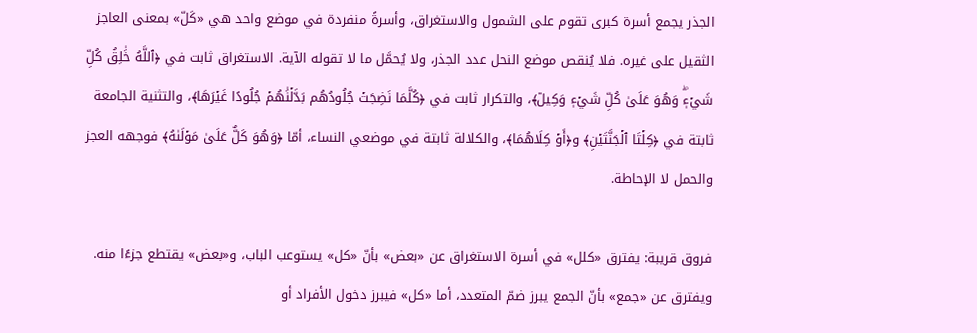الجذر يجمع أسرة كبرى تقوم على الشمول والاستغراق، وأسرةً منفردة في موضع واحد هي «كَلّ» بمعنى العاجز الثقيل على غيره. فلا يُنقص موضع النحل عدد الجذر، ولا يُحمَّل ما لا تقوله الآية. الاستغراق ثابت في ﴿ٱللَّهُ خَٰلِقُ كُلِّ شَيۡءٖۖ وَهُوَ عَلَىٰ كُلِّ شَيۡءٖ وَكِيلٞ﴾، والتكرار ثابت في ﴿كُلَّمَا نَضِجَتۡ جُلُودُهُم بَدَّلۡنَٰهُمۡ جُلُودًا غَيۡرَهَا﴾، والتثنية الجامعة ثابتة في ﴿كِلۡتَا ٱلۡجَنَّتَيۡنِ﴾ و﴿أَوۡ كِلَاهُمَا﴾، والكلالة ثابتة في موضعي النساء، أمّا ﴿وَهُوَ كَلٌّ عَلَىٰ مَوۡلَىٰهُ﴾ فوجهه العجز والحمل لا الإحاطة.

فروق قريبة: يفترق «كلل» في أسرة الاستغراق عن «بعض» بأنّ «كل» يستوعب الباب، و«بعض» يقتطع جزءًا منه. ويفترق عن «جمع» بأنّ الجمع يبرز ضمّ المتعدد، أما «كل» فيبرز دخول الأفراد أو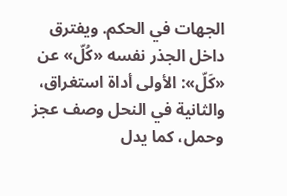الجهات في الحكم. ويفترق داخل الجذر نفسه «كُلّ» عن «كَلّ»: الأولى أداة استغراق، والثانية في النحل وصف عجز وحمل، كما يدل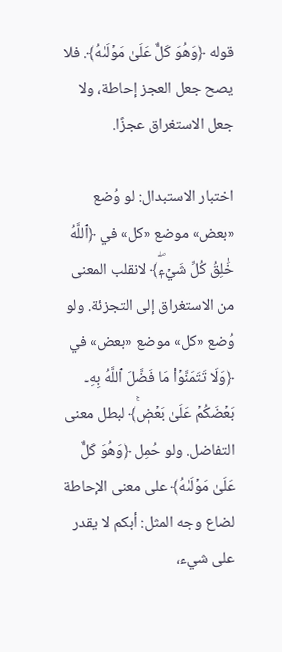قوله ﴿وَهُوَ كَلٌّ عَلَىٰ مَوۡلَىٰهُ﴾. فلا يصح جعل العجز إحاطة، ولا جعل الاستغراق عجزًا.

اختبار الاستبدال: لو وُضع «بعض» موضع «كل» في ﴿ٱللَّهُ خَٰلِقُ كُلِّ شَيۡءٖۖ﴾ لانقلب المعنى من الاستغراق إلى التجزئة. ولو وُضع «كل» موضع «بعض» في ﴿وَلَا تَتَمَنَّوۡاْ مَا فَضَّلَ ٱللَّهُ بِهِۦ بَعۡضَكُمۡ عَلَىٰ بَعۡضٖۚ﴾ لبطل معنى التفاضل. ولو حُمِل ﴿وَهُوَ كَلٌّ عَلَىٰ مَوۡلَىٰهُ﴾ على معنى الإحاطة لضاع وجه المثل: أبكم لا يقدر على شيء،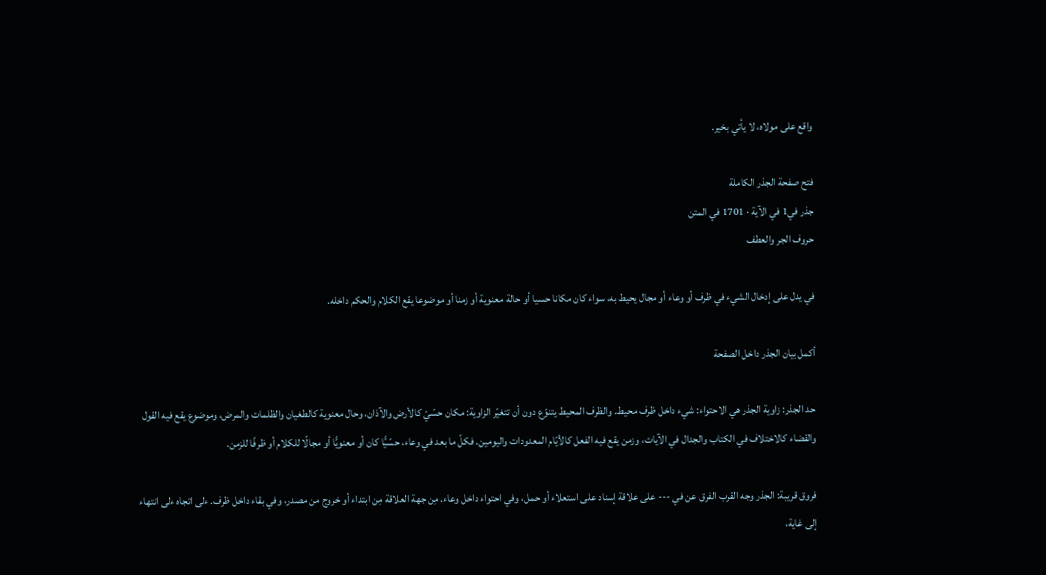واقع على مولاه، لا يأتي بخير.

فتح صفحة الجذر الكاملة
جذر في1 في الآية · 1701 في المتن
حروف الجر والعطف

في يدل على إدخال الشيء في ظرف أو وعاء أو مجال يحيط به، سواء كان مكانا حسيا أو حالة معنوية أو زمنا أو موضوعا يقع الكلام والحكم داخله.

أكمل بيان الجذر داخل الصفحة

حد الجذر: زاوية الجذر هي الاحتواء: شيء داخل ظرف محيط. والظرف المحيط يتنوّع دون أن تتغيّر الزاوية: مكان حسّيّ كالأرض والآذان، وحال معنوية كالطغيان والظلمات والمرض، وموضوع يقع فيه القول والقضاء كالاختلاف في الكتاب والجدال في الآيات، وزمن يقع فيه الفعل كالأيّام المعدودات واليومين. فكلّ ما بعد في وعاء، حسّيًّا كان أو معنويًّا أو مجالًا للكلام أو ظرفًا للزمن.

فروق قريبة: الجذر وجه القرب الفرق عن في --- على علاقة إسناد على استعلاء أو حمل، وفي احتواء داخل وعاء. مِن جهة العلاقة مِن ابتداء أو خروج من مصدر، وفي بقاء داخل ظرف. ءلى اتجاه ءلى انتهاء إلى غاية،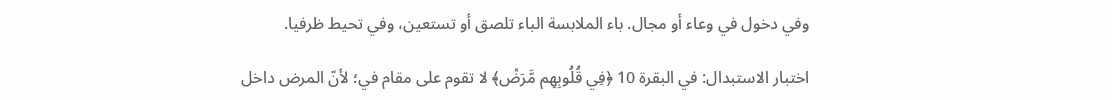وفي دخول في وعاء أو مجال. باء الملابسة الباء تلصق أو تستعين، وفي تحيط ظرفيا.

اختبار الاستبدال: في البقرة 10 ﴿فِي قُلُوبِهِم مَّرَضٞ﴾ لا تقوم على مقام في؛ لأنّ المرض داخل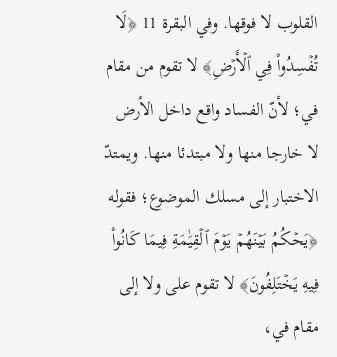القلوب لا فوقها. وفي البقرة 11 ﴿لَا تُفۡسِدُواْ فِي ٱلۡأَرۡضِ﴾ لا تقوم من مقام في؛ لأنّ الفساد واقع داخل الأرض لا خارجا منها ولا مبتدئا منها. ويمتدّ الاختبار إلى مسلك الموضوع؛ فقوله ﴿يَحۡكُمُ بَيۡنَهُمۡ يَوۡمَ ٱلۡقِيَٰمَةِ فِيمَا كَانُواْ فِيهِ يَخۡتَلِفُونَ﴾ لا تقوم على ولا إلى مقام في،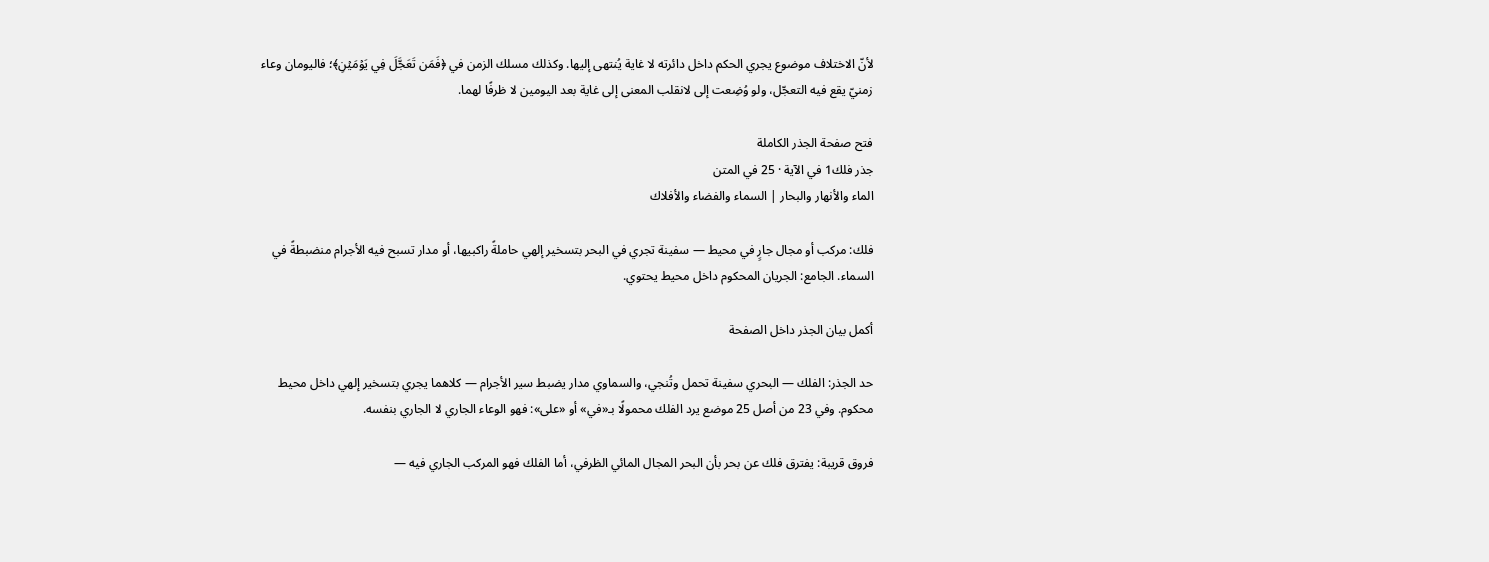لأنّ الاختلاف موضوع يجري الحكم داخل دائرته لا غاية يُنتهى إليها. وكذلك مسلك الزمن في ﴿فَمَن تَعَجَّلَ فِي يَوۡمَيۡنِ﴾؛ فاليومان وعاء زمنيّ يقع فيه التعجّل، ولو وُضِعت إلى لانقلب المعنى إلى غاية بعد اليومين لا ظرفًا لهما.

فتح صفحة الجذر الكاملة
جذر فلك1 في الآية · 25 في المتن
الماء والأنهار والبحار | السماء والفضاء والأفلاك

فلك: مركب أو مجال جارٍ في محيط — سفينة تجري في البحر بتسخير إلهي حاملةً راكبيها، أو مدار تسبح فيه الأجرام منضبطةً في السماء. الجامع: الجريان المحكوم داخل محيط يحتوي.

أكمل بيان الجذر داخل الصفحة

حد الجذر: الفلك — البحري سفينة تحمل وتُنجي، والسماوي مدار يضبط سير الأجرام — كلاهما يجري بتسخير إلهي داخل محيط محكوم. وفي 23 من أصل 25 موضع يرد الفلك محمولًا بـ«في» أو «على»: فهو الوعاء الجاري لا الجاري بنفسه.

فروق قريبة: يفترق فلك عن بحر بأن البحر المجال المائي الظرفي، أما الفلك فهو المركب الجاري فيه —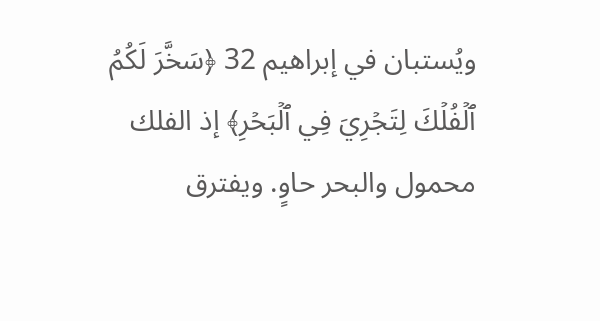ويُستبان في إبراهيم 32 ﴿سَخَّرَ لَكُمُ ٱلۡفُلۡكَ لِتَجۡرِيَ فِي ٱلۡبَحۡرِ﴾ إذ الفلك محمول والبحر حاوٍ. ويفترق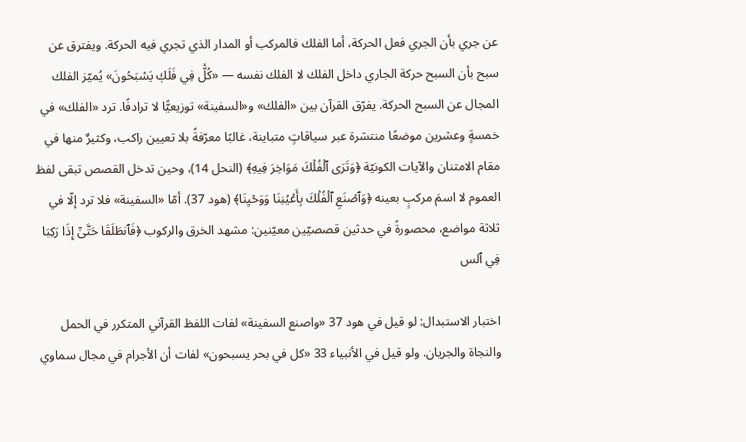عن جري بأن الجري فعل الحركة، أما الفلك فالمركب أو المدار الذي تجري فيه الحركة. ويفترق عن سبح بأن السبح حركة الجاري داخل الفلك لا الفلك نفسه — «كُلّٞ فِي فَلَكٖ يَسۡبَحُونَ» يُميّز الفلك المجال عن السبح الحركة. يفرّق القرآن بين «الفلك» و«السفينة» توزيعيًّا لا ترادفًا. ترد «الفلك» في خمسةٍ وعشرين موضعًا منتشرة عبر سياقاتٍ متباينة، غالبًا معرّفةً بلا تعيين راكب، وكثيرٌ منها في مقام الامتنان والآيات الكونيّة ﴿وَتَرَى ٱلۡفُلۡكَ مَوَاخِرَ فِيهِ﴾ (النحل 14)، وحين تدخل القصص تبقى لفظ العموم لا اسمَ مركبٍ بعينه ﴿وَٱصۡنَعِ ٱلۡفُلۡكَ بِأَعۡيُنِنَا وَوَحۡيِنَا﴾ (هود 37). أمّا «السفينة» فلا ترد إلّا في ثلاثة مواضع، محصورةً في حدثين قصصيّين معيّنين: مشهد الخرق والركوب ﴿فَٱنطَلَقَا حَتَّىٰٓ إِذَا رَكِبَا فِي ٱلس

اختبار الاستبدال: لو قيل في هود 37 «واصنع السفينة» لفات اللفظ القرآني المتكرر في الحمل والنجاة والجريان. ولو قيل في الأنبياء 33 «كل في بحر يسبحون» لفات أن الأجرام في مجال سماوي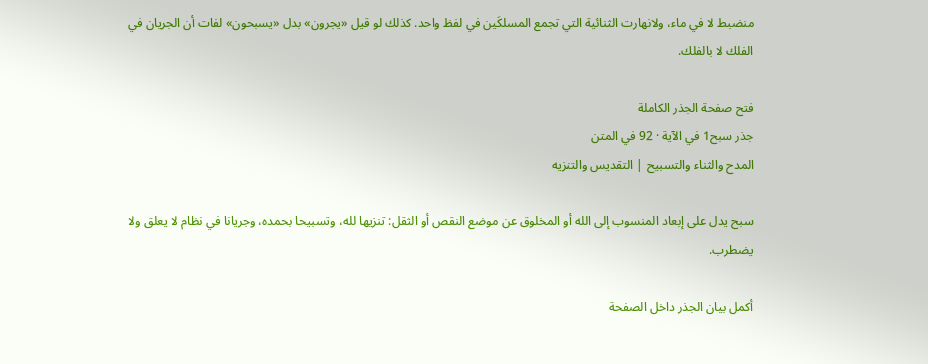منضبط لا في ماء، ولانهارت الثنائية التي تجمع المسلكَين في لفظ واحد. كذلك لو قيل «يجرون» بدل «يسبحون» لفات أن الجريان في الفلك لا بالفلك.

فتح صفحة الجذر الكاملة
جذر سبح1 في الآية · 92 في المتن
المدح والثناء والتسبيح | التقديس والتنزيه

سبح يدل على إبعاد المنسوب إلى الله أو المخلوق عن موضع النقص أو الثقل: تنزيها لله، وتسبيحا بحمده، وجريانا في نظام لا يعلق ولا يضطرب.

أكمل بيان الجذر داخل الصفحة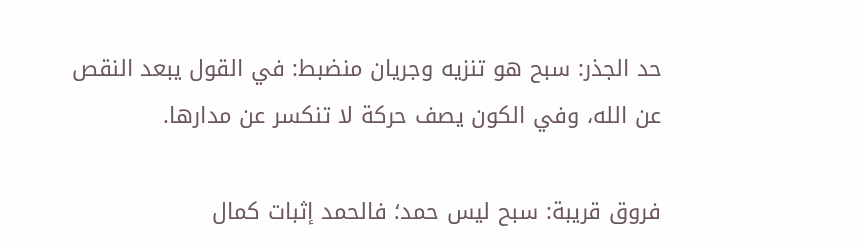حد الجذر: سبح هو تنزيه وجريان منضبط: في القول يبعد النقص عن الله، وفي الكون يصف حركة لا تنكسر عن مدارها.

فروق قريبة: سبح ليس حمد؛ فالحمد إثبات كمال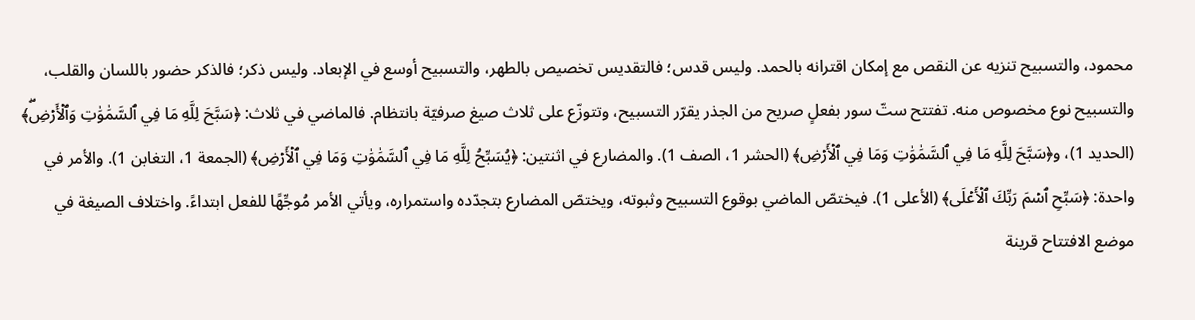محمود، والتسبيح تنزيه عن النقص مع إمكان اقترانه بالحمد. وليس قدس؛ فالتقديس تخصيص بالطهر، والتسبيح أوسع في الإبعاد. وليس ذكر؛ فالذكر حضور باللسان والقلب، والتسبيح نوع مخصوص منه. تفتتح ستّ سور بفعلٍ صريح من الجذر يقرّر التسبيح، وتتوزّع على ثلاث صيغ صرفيّة بانتظام. فالماضي في ثلاث: ﴿سَبَّحَ لِلَّهِ مَا فِي ٱلسَّمَٰوَٰتِ وَٱلۡأَرۡضِۖ﴾ (الحديد 1)، و﴿سَبَّحَ لِلَّهِ مَا فِي ٱلسَّمَٰوَٰتِ وَمَا فِي ٱلۡأَرۡضِ﴾ (الحشر 1، الصف 1). والمضارع في اثنتين: ﴿يُسَبِّحُ لِلَّهِ مَا فِي ٱلسَّمَٰوَٰتِ وَمَا فِي ٱلۡأَرۡضِ﴾ (الجمعة 1، التغابن 1). والأمر في واحدة: ﴿سَبِّحِ ٱسۡمَ رَبِّكَ ٱلۡأَعۡلَى﴾ (الأعلى 1). فيختصّ الماضي بوقوع التسبيح وثبوته، ويختصّ المضارع بتجدّده واستمراره، ويأتي الأمر مُوجِّهًا للفعل ابتداءً. واختلاف الصيغة في موضع الافتتاح قرينة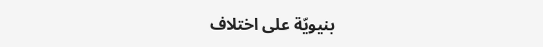بنيويّة على اختلاف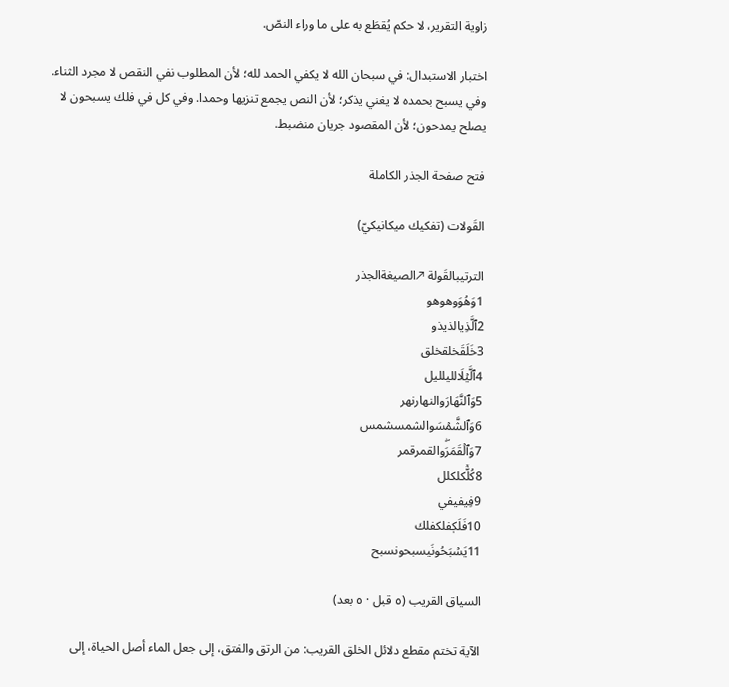زاوية التقرير، لا حكم يُقطَع به على ما وراء النصّ.

اختبار الاستبدال: في سبحان الله لا يكفي الحمد لله؛ لأن المطلوب نفي النقص لا مجرد الثناء. وفي يسبح بحمده لا يغني يذكر؛ لأن النص يجمع تنزيها وحمدا. وفي كل في فلك يسبحون لا يصلح يمدحون؛ لأن المقصود جريان منضبط.

فتح صفحة الجذر الكاملة

القَولات (تفكيك ميكانيكيّ)

الترتيبالقَولة ↗الصيغةالجذر
1وَهُوَوهوهو
2ٱلَّذِيالذيذو
3خَلَقَخلقخلق
4ٱلَّيۡلَالليلليل
5وَٱلنَّهَارَوالنهارنهر
6وَٱلشَّمۡسَوالشمسشمس
7وَٱلۡقَمَرَۖوالقمرقمر
8كُلّٞكلكلل
9فِيفيفي
10فَلَكٖفلكفلك
11يَسۡبَحُونَيسبحونسبح

السياق القريب (٥ قبل · ٥ بعد)

الآية تختم مقطع دلائل الخلق القريب: من الرتق والفتق، إلى جعل الماء أصل الحياة، إلى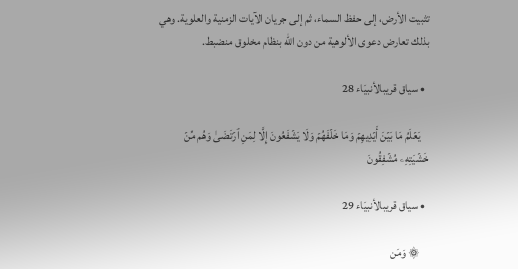تثبيت الأرض، إلى حفظ السماء، ثم إلى جريان الآيات الزمنية والعلوية. وهي بذلك تعارض دعوى الألوهية من دون الله بنظام مخلوق منضبط.

  • سياق قريبالأنبيَاء 28

    يَعۡلَمُ مَا بَيۡنَ أَيۡدِيهِمۡ وَمَا خَلۡفَهُمۡ وَلَا يَشۡفَعُونَ إِلَّا لِمَنِ ٱرۡتَضَىٰ وَهُم مِّنۡ خَشۡيَتِهِۦ مُشۡفِقُونَ

  • سياق قريبالأنبيَاء 29

    ۞ وَمَن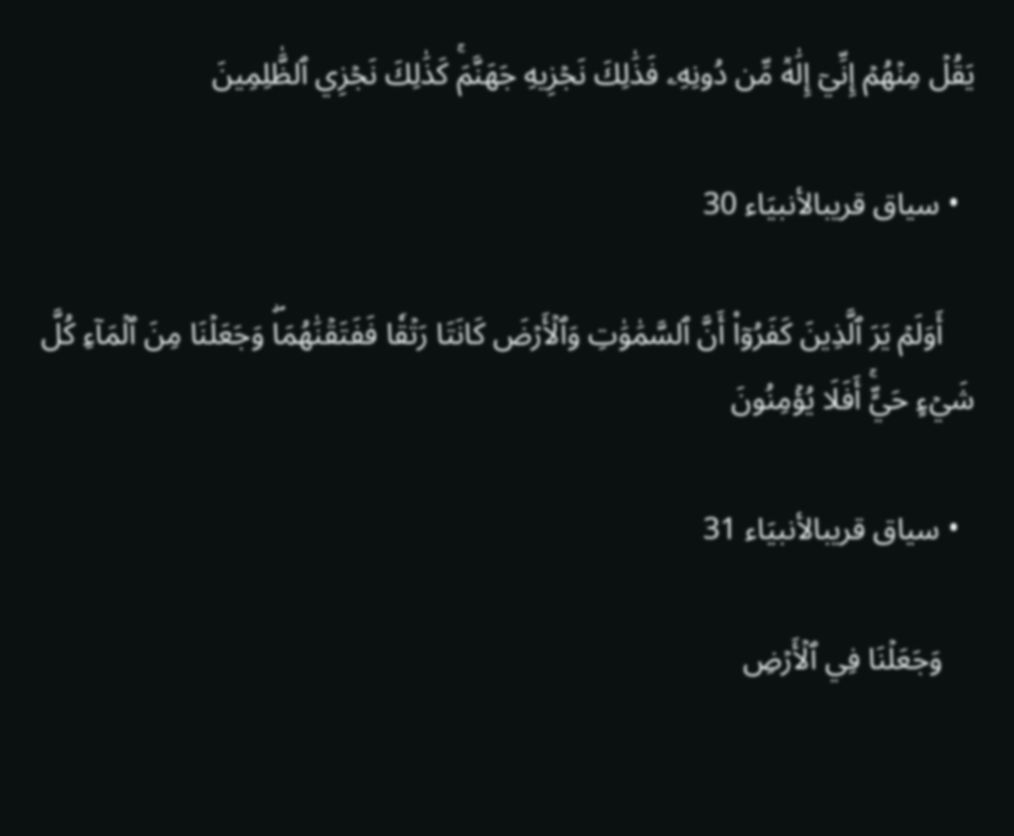يَقُلۡ مِنۡهُمۡ إِنِّيٓ إِلَٰهٞ مِّن دُونِهِۦ فَذَٰلِكَ نَجۡزِيهِ جَهَنَّمَۚ كَذَٰلِكَ نَجۡزِي ٱلظَّٰلِمِينَ

  • سياق قريبالأنبيَاء 30

    أَوَلَمۡ يَرَ ٱلَّذِينَ كَفَرُوٓاْ أَنَّ ٱلسَّمَٰوَٰتِ وَٱلۡأَرۡضَ كَانَتَا رَتۡقٗا فَفَتَقۡنَٰهُمَاۖ وَجَعَلۡنَا مِنَ ٱلۡمَآءِ كُلَّ شَيۡءٍ حَيٍّۚ أَفَلَا يُؤۡمِنُونَ

  • سياق قريبالأنبيَاء 31

    وَجَعَلۡنَا فِي ٱلۡأَرۡضِ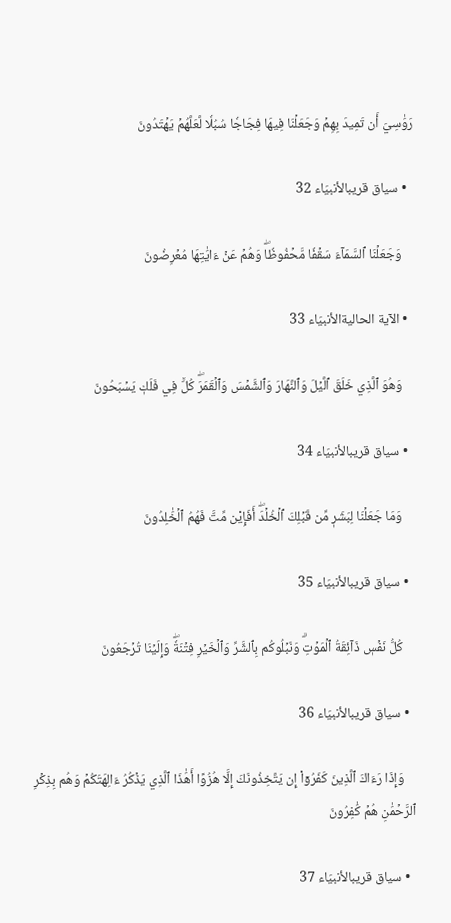رَوَٰسِيَ أَن تَمِيدَ بِهِمۡ وَجَعَلۡنَا فِيهَا فِجَاجٗا سُبُلٗا لَّعَلَّهُمۡ يَهۡتَدُونَ

  • سياق قريبالأنبيَاء 32

    وَجَعَلۡنَا ٱلسَّمَآءَ سَقۡفٗا مَّحۡفُوظٗاۖ وَهُمۡ عَنۡ ءَايَٰتِهَا مُعۡرِضُونَ

  • الآية الحاليةالأنبيَاء 33

    وَهُوَ ٱلَّذِي خَلَقَ ٱلَّيۡلَ وَٱلنَّهَارَ وَٱلشَّمۡسَ وَٱلۡقَمَرَۖ كُلّٞ فِي فَلَكٖ يَسۡبَحُونَ

  • سياق قريبالأنبيَاء 34

    وَمَا جَعَلۡنَا لِبَشَرٖ مِّن قَبۡلِكَ ٱلۡخُلۡدَۖ أَفَإِيْن مِّتَّ فَهُمُ ٱلۡخَٰلِدُونَ

  • سياق قريبالأنبيَاء 35

    كُلُّ نَفۡسٖ ذَآئِقَةُ ٱلۡمَوۡتِۗ وَنَبۡلُوكُم بِٱلشَّرِّ وَٱلۡخَيۡرِ فِتۡنَةٗۖ وَإِلَيۡنَا تُرۡجَعُونَ

  • سياق قريبالأنبيَاء 36

    وَإِذَا رَءَاكَ ٱلَّذِينَ كَفَرُوٓاْ إِن يَتَّخِذُونَكَ إِلَّا هُزُوًا أَهَٰذَا ٱلَّذِي يَذۡكُرُ ءَالِهَتَكُمۡ وَهُم بِذِكۡرِ ٱلرَّحۡمَٰنِ هُمۡ كَٰفِرُونَ

  • سياق قريبالأنبيَاء 37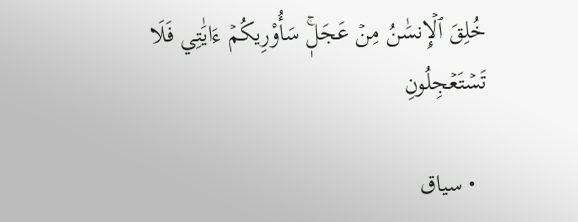خُلِقَ ٱلۡإِنسَٰنُ مِنۡ عَجَلٖۚ سَأُوْرِيكُمۡ ءَايَٰتِي فَلَا تَسۡتَعۡجِلُونِ

  • سياق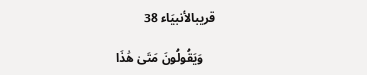قريبالأنبيَاء 38

    وَيَقُولُونَ مَتَىٰ هَٰذَا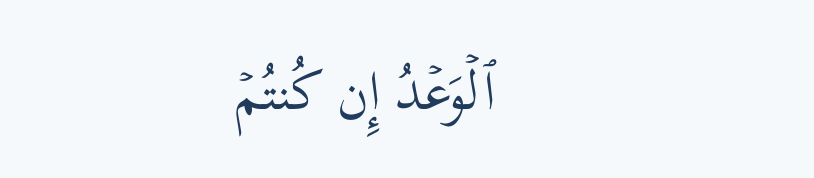ٱلۡوَعۡدُ إِن كُنتُمۡ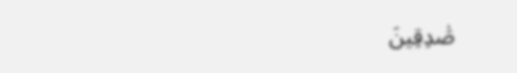صَٰدِقِينَ